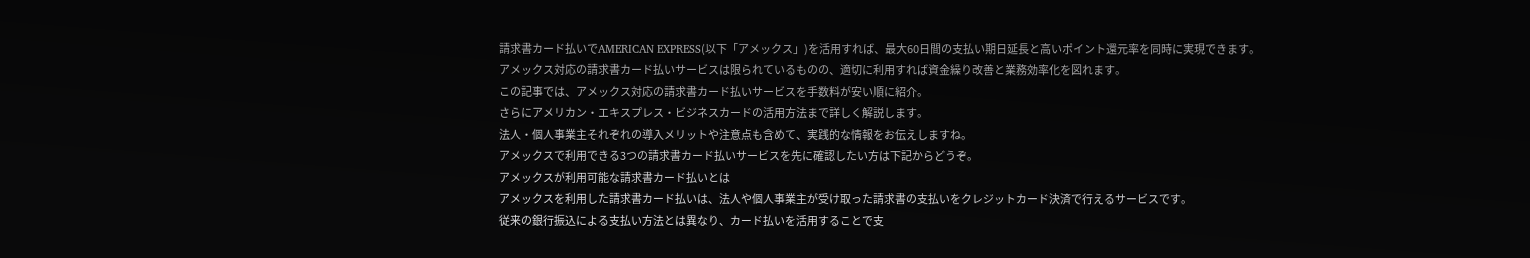請求書カード払いでAMERICAN EXPRESS(以下「アメックス」)を活用すれば、最大60日間の支払い期日延長と高いポイント還元率を同時に実現できます。
アメックス対応の請求書カード払いサービスは限られているものの、適切に利用すれば資金繰り改善と業務効率化を図れます。
この記事では、アメックス対応の請求書カード払いサービスを手数料が安い順に紹介。
さらにアメリカン・エキスプレス・ビジネスカードの活用方法まで詳しく解説します。
法人・個人事業主それぞれの導入メリットや注意点も含めて、実践的な情報をお伝えしますね。
アメックスで利用できる3つの請求書カード払いサービスを先に確認したい方は下記からどうぞ。
アメックスが利用可能な請求書カード払いとは
アメックスを利用した請求書カード払いは、法人や個人事業主が受け取った請求書の支払いをクレジットカード決済で行えるサービスです。
従来の銀行振込による支払い方法とは異なり、カード払いを活用することで支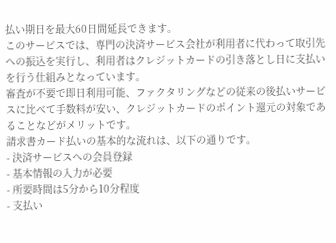払い期日を最大60日間延長できます。
このサービスでは、専門の決済サービス会社が利用者に代わって取引先への振込を実行し、利用者はクレジットカードの引き落とし日に支払いを行う仕組みとなっています。
審査が不要で即日利用可能、ファクタリングなどの従来の後払いサービスに比べて手数料が安い、クレジットカードのポイント還元の対象であることなどがメリットです。
請求書カード払いの基本的な流れは、以下の通りです。
- 決済サービスへの会員登録
- 基本情報の入力が必要
- 所要時間は5分から10分程度
- 支払い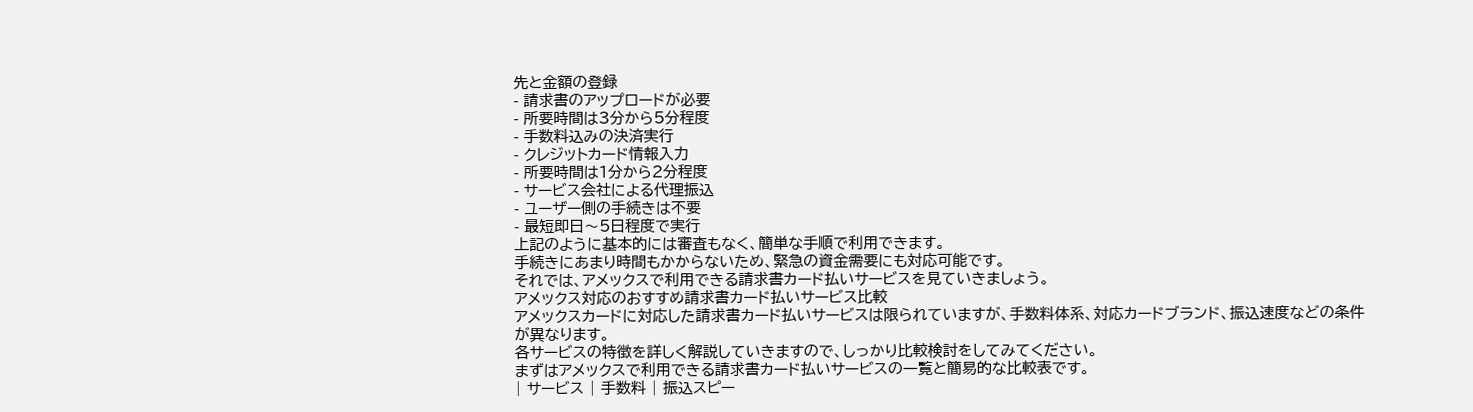先と金額の登録
- 請求書のアップロードが必要
- 所要時間は3分から5分程度
- 手数料込みの決済実行
- クレジットカード情報入力
- 所要時間は1分から2分程度
- サービス会社による代理振込
- ユーザー側の手続きは不要
- 最短即日〜5日程度で実行
上記のように基本的には審査もなく、簡単な手順で利用できます。
手続きにあまり時間もかからないため、緊急の資金需要にも対応可能です。
それでは、アメックスで利用できる請求書カード払いサービスを見ていきましょう。
アメックス対応のおすすめ請求書カード払いサービス比較
アメックスカードに対応した請求書カード払いサービスは限られていますが、手数料体系、対応カードブランド、振込速度などの条件が異なります。
各サービスの特徴を詳しく解説していきますので、しっかり比較検討をしてみてください。
まずはアメックスで利用できる請求書カード払いサービスの一覧と簡易的な比較表です。
| サービス | 手数料 | 振込スピー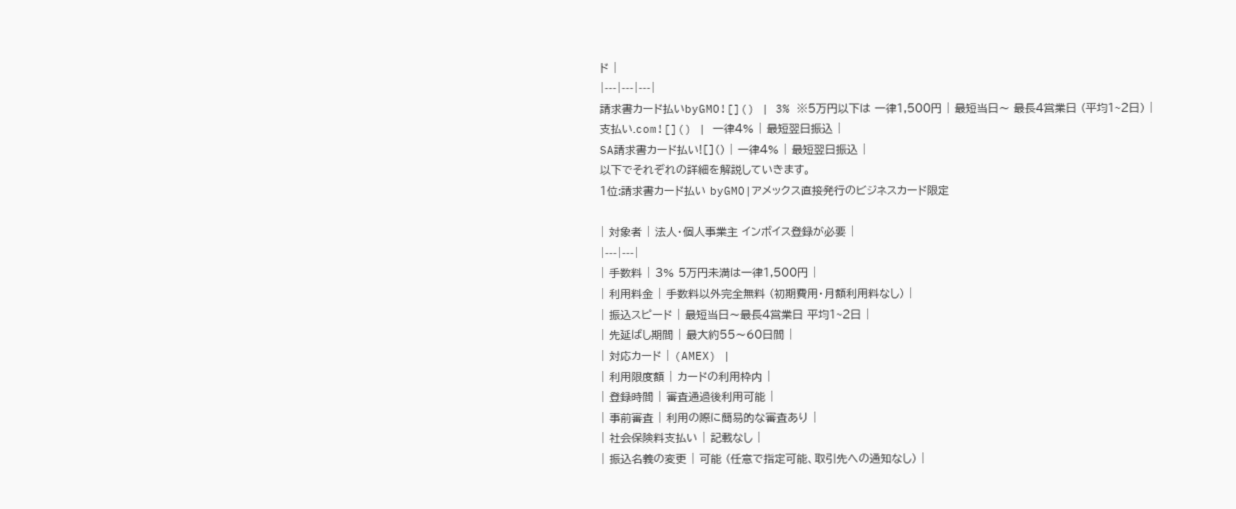ド |
|---|---|---|
請求書カード払いbyGMO![]() | 3% ※5万円以下は 一律1,500円 | 最短当日〜 最長4営業日 (平均1~2日) |
支払い.com![]() | 一律4% | 最短翌日振込 |
SA請求書カード払い![]() | 一律4% | 最短翌日振込 |
以下でそれぞれの詳細を解説していきます。
1位:請求書カード払い byGMO|アメックス直接発行のビジネスカード限定

| 対象者 | 法人・個人事業主 インボイス登録が必要 |
|---|---|
| 手数料 | 3% 5万円未満は一律1,500円 |
| 利用料金 | 手数料以外完全無料 (初期費用・月額利用料なし) |
| 振込スピード | 最短当日〜最長4営業日 平均1~2日 |
| 先延ばし期間 | 最大約55〜60日間 |
| 対応カード | (AMEX) |
| 利用限度額 | カードの利用枠内 |
| 登録時間 | 審査通過後利用可能 |
| 事前審査 | 利用の際に簡易的な審査あり |
| 社会保険料支払い | 記載なし |
| 振込名義の変更 | 可能 (任意で指定可能、取引先への通知なし) |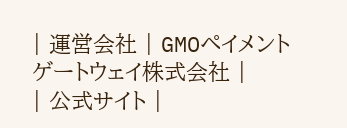| 運営会社 | GMOペイメントゲートウェイ株式会社 |
| 公式サイト |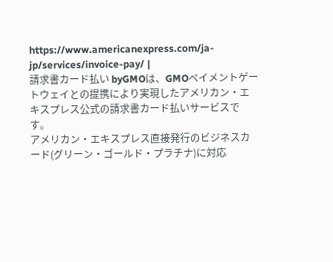https://www.americanexpress.com/ja-jp/services/invoice-pay/ |
請求書カード払い byGMOは、GMOペイメントゲートウェイとの提携により実現したアメリカン・エキスプレス公式の請求書カード払いサービスです。
アメリカン・エキスプレス直接発行のビジネスカード(グリーン・ゴールド・プラチナ)に対応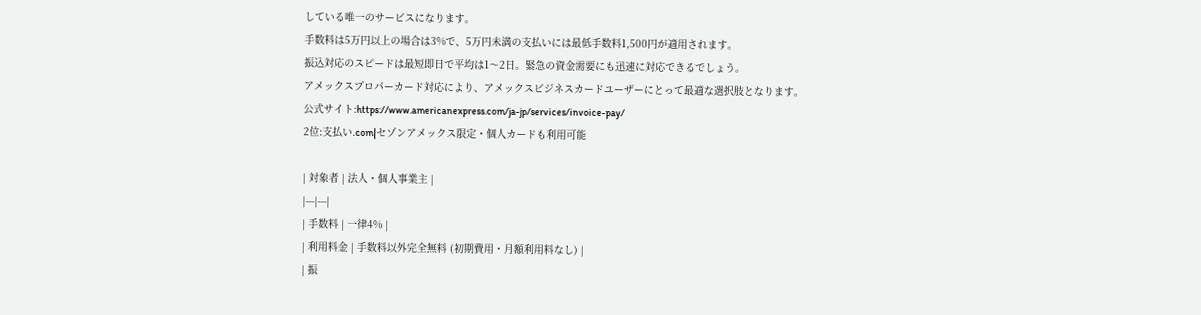している唯一のサービスになります。
手数料は5万円以上の場合は3%で、5万円未満の支払いには最低手数料1,500円が適用されます。
振込対応のスピードは最短即日で平均は1〜2日。緊急の資金需要にも迅速に対応できるでしょう。
アメックスプロパーカード対応により、アメックスビジネスカードユーザーにとって最適な選択肢となります。
公式サイト:https://www.americanexpress.com/ja-jp/services/invoice-pay/
2位:支払い.com|セゾンアメックス限定・個人カードも利用可能

| 対象者 | 法人・個人事業主 |
|---|---|
| 手数料 | 一律4% |
| 利用料金 | 手数料以外完全無料 (初期費用・月額利用料なし) |
| 振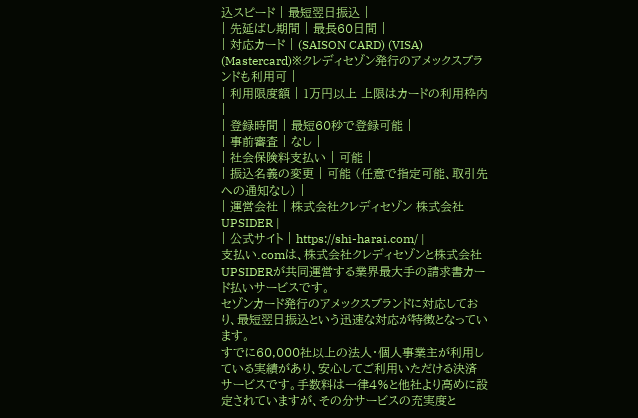込スピード | 最短翌日振込 |
| 先延ばし期間 | 最長60日間 |
| 対応カード | (SAISON CARD) (VISA) (Mastercard)※クレディセゾン発行のアメックスブランドも利用可 |
| 利用限度額 | 1万円以上 上限はカードの利用枠内 |
| 登録時間 | 最短60秒で登録可能 |
| 事前審査 | なし |
| 社会保険料支払い | 可能 |
| 振込名義の変更 | 可能 (任意で指定可能、取引先への通知なし) |
| 運営会社 | 株式会社クレディセゾン 株式会社UPSIDER |
| 公式サイト | https://shi-harai.com/ |
支払い.comは、株式会社クレディセゾンと株式会社UPSIDERが共同運営する業界最大手の請求書カード払いサービスです。
セゾンカード発行のアメックスブランドに対応しており、最短翌日振込という迅速な対応が特徴となっています。
すでに60,000社以上の法人・個人事業主が利用している実績があり、安心してご利用いただける決済サービスです。手数料は一律4%と他社より高めに設定されていますが、その分サービスの充実度と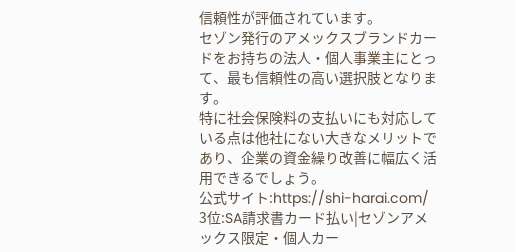信頼性が評価されています。
セゾン発行のアメックスブランドカードをお持ちの法人・個人事業主にとって、最も信頼性の高い選択肢となります。
特に社会保険料の支払いにも対応している点は他社にない大きなメリットであり、企業の資金繰り改善に幅広く活用できるでしょう。
公式サイト:https://shi-harai.com/
3位:SA請求書カード払い|セゾンアメックス限定・個人カー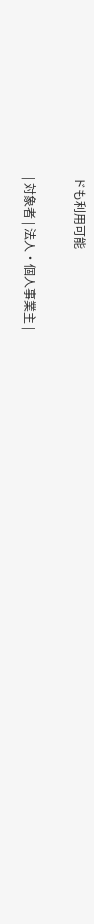ドも利用可能

| 対象者 | 法人・個人事業主 |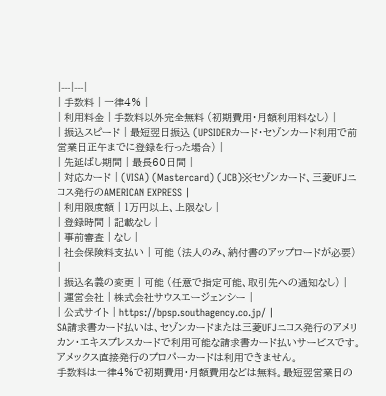|---|---|
| 手数料 | 一律4% |
| 利用料金 | 手数料以外完全無料 (初期費用・月額利用料なし) |
| 振込スピード | 最短翌日振込 (UPSIDERカード・セゾンカード利用で前営業日正午までに登録を行った場合) |
| 先延ばし期間 | 最長60日間 |
| 対応カード | (VISA) (Mastercard) (JCB)※セゾンカード、三菱UFJニコス発行のAMERICAN EXPRESS |
| 利用限度額 | 1万円以上、上限なし |
| 登録時間 | 記載なし |
| 事前審査 | なし |
| 社会保険料支払い | 可能 (法人のみ、納付書のアップロードが必要) |
| 振込名義の変更 | 可能 (任意で指定可能、取引先への通知なし) |
| 運営会社 | 株式会社サウスエージェンシー |
| 公式サイト | https://bpsp.southagency.co.jp/ |
SA請求書カード払いは、セゾンカードまたは三菱UFJニコス発行のアメリカン・エキスプレスカードで利用可能な請求書カード払いサービスです。
アメックス直接発行のプロパーカードは利用できません。
手数料は一律4%で初期費用・月額費用などは無料。最短翌営業日の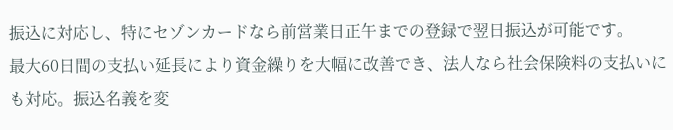振込に対応し、特にセゾンカードなら前営業日正午までの登録で翌日振込が可能です。
最大60日間の支払い延長により資金繰りを大幅に改善でき、法人なら社会保険料の支払いにも対応。振込名義を変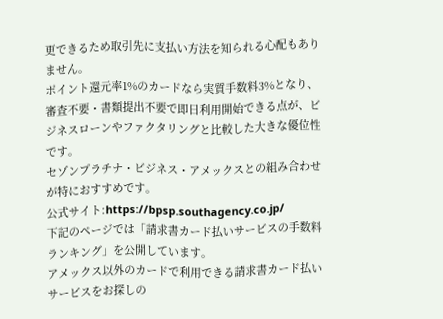更できるため取引先に支払い方法を知られる心配もありません。
ポイント還元率1%のカードなら実質手数料3%となり、審査不要・書類提出不要で即日利用開始できる点が、ビジネスローンやファクタリングと比較した大きな優位性です。
セゾンプラチナ・ビジネス・アメックスとの組み合わせが特におすすめです。
公式サイト:https://bpsp.southagency.co.jp/
下記のページでは「請求書カード払いサービスの手数料ランキング」を公開しています。
アメックス以外のカードで利用できる請求書カード払いサービスをお探しの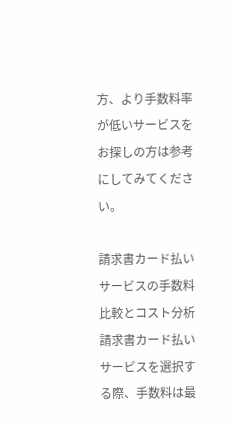方、より手数料率が低いサービスをお探しの方は参考にしてみてください。

請求書カード払いサービスの手数料比較とコスト分析
請求書カード払いサービスを選択する際、手数料は最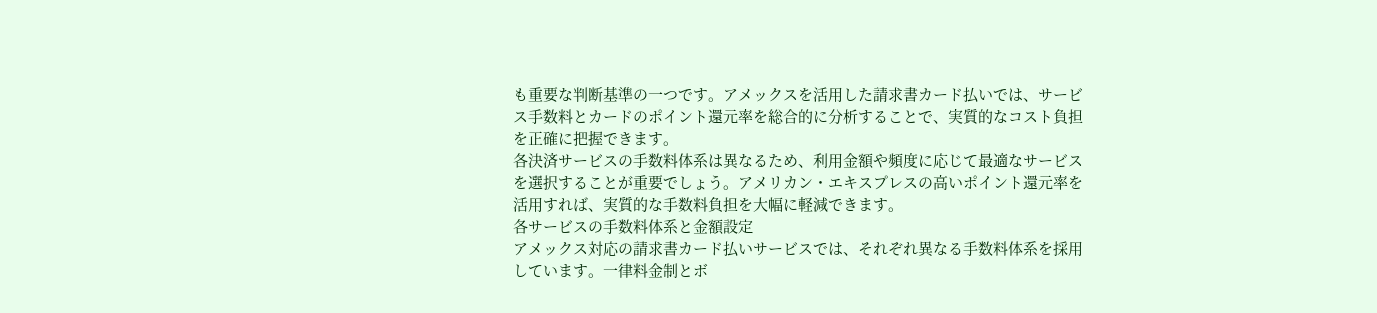も重要な判断基準の一つです。アメックスを活用した請求書カード払いでは、サービス手数料とカードのポイント還元率を総合的に分析することで、実質的なコスト負担を正確に把握できます。
各決済サービスの手数料体系は異なるため、利用金額や頻度に応じて最適なサービスを選択することが重要でしょう。アメリカン・エキスプレスの高いポイント還元率を活用すれば、実質的な手数料負担を大幅に軽減できます。
各サービスの手数料体系と金額設定
アメックス対応の請求書カード払いサービスでは、それぞれ異なる手数料体系を採用しています。一律料金制とボ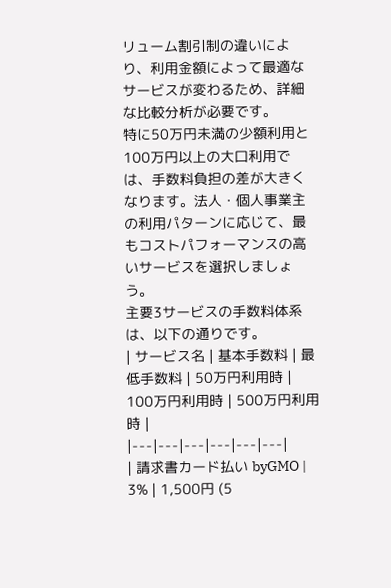リューム割引制の違いにより、利用金額によって最適なサービスが変わるため、詳細な比較分析が必要です。
特に50万円未満の少額利用と100万円以上の大口利用では、手数料負担の差が大きくなります。法人・個人事業主の利用パターンに応じて、最もコストパフォーマンスの高いサービスを選択しましょう。
主要3サービスの手数料体系は、以下の通りです。
| サービス名 | 基本手数料 | 最低手数料 | 50万円利用時 | 100万円利用時 | 500万円利用時 |
|---|---|---|---|---|---|
| 請求書カード払い byGMO | 3% | 1,500円 (5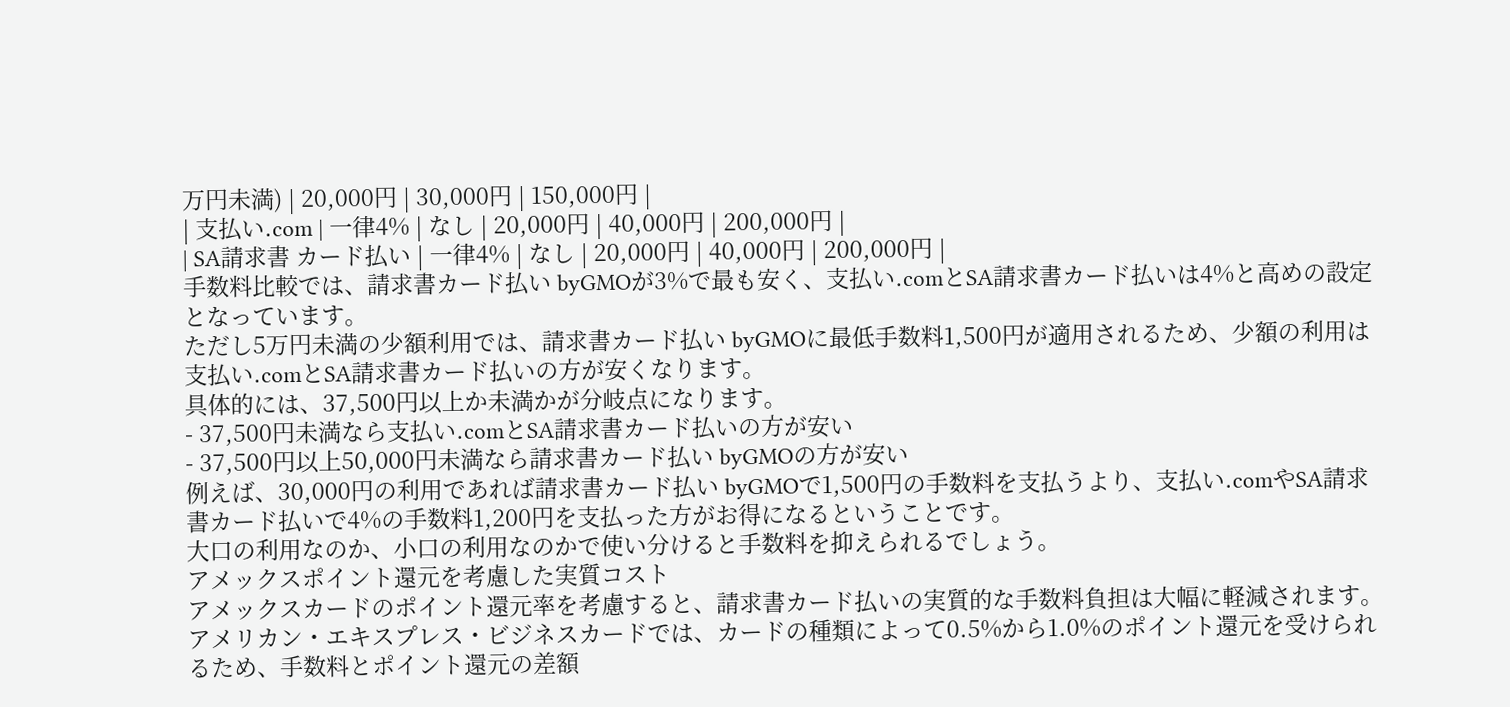万円未満) | 20,000円 | 30,000円 | 150,000円 |
| 支払い.com | 一律4% | なし | 20,000円 | 40,000円 | 200,000円 |
| SA請求書 カード払い | 一律4% | なし | 20,000円 | 40,000円 | 200,000円 |
手数料比較では、請求書カード払い byGMOが3%で最も安く、支払い.comとSA請求書カード払いは4%と高めの設定となっています。
ただし5万円未満の少額利用では、請求書カード払い byGMOに最低手数料1,500円が適用されるため、少額の利用は支払い.comとSA請求書カード払いの方が安くなります。
具体的には、37,500円以上か未満かが分岐点になります。
- 37,500円未満なら支払い.comとSA請求書カード払いの方が安い
- 37,500円以上50,000円未満なら請求書カード払い byGMOの方が安い
例えば、30,000円の利用であれば請求書カード払い byGMOで1,500円の手数料を支払うより、支払い.comやSA請求書カード払いで4%の手数料1,200円を支払った方がお得になるということです。
大口の利用なのか、小口の利用なのかで使い分けると手数料を抑えられるでしょう。
アメックスポイント還元を考慮した実質コスト
アメックスカードのポイント還元率を考慮すると、請求書カード払いの実質的な手数料負担は大幅に軽減されます。
アメリカン・エキスプレス・ビジネスカードでは、カードの種類によって0.5%から1.0%のポイント還元を受けられるため、手数料とポイント還元の差額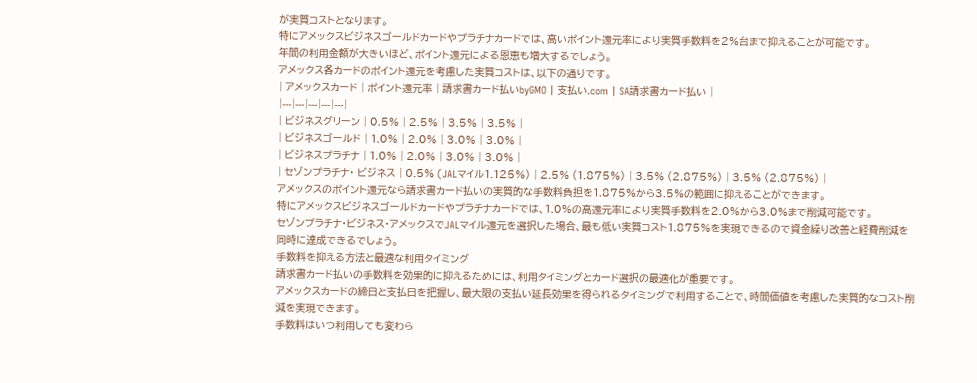が実質コストとなります。
特にアメックスビジネスゴールドカードやプラチナカードでは、高いポイント還元率により実質手数料を2%台まで抑えることが可能です。
年間の利用金額が大きいほど、ポイント還元による恩恵も増大するでしょう。
アメックス各カードのポイント還元を考慮した実質コストは、以下の通りです。
| アメックスカード | ポイント還元率 | 請求書カード払いbyGMO | 支払い.com | SA請求書カード払い |
|---|---|---|---|---|
| ビジネスグリーン | 0.5% | 2.5% | 3.5% | 3.5% |
| ビジネスゴールド | 1.0% | 2.0% | 3.0% | 3.0% |
| ビジネスプラチナ | 1.0% | 2.0% | 3.0% | 3.0% |
| セゾンプラチナ・ ビジネス | 0.5% (JALマイル1.125%) | 2.5% (1.875%) | 3.5% (2.875%) | 3.5% (2.875%) |
アメックスのポイント還元なら請求書カード払いの実質的な手数料負担を1.875%から3.5%の範囲に抑えることができます。
特にアメックスビジネスゴールドカードやプラチナカードでは、1.0%の高還元率により実質手数料を2.0%から3.0%まで削減可能です。
セゾンプラチナ・ビジネス・アメックスでJALマイル還元を選択した場合、最も低い実質コスト1.875%を実現できるので資金繰り改善と経費削減を同時に達成できるでしょう。
手数料を抑える方法と最適な利用タイミング
請求書カード払いの手数料を効果的に抑えるためには、利用タイミングとカード選択の最適化が重要です。
アメックスカードの締日と支払日を把握し、最大限の支払い延長効果を得られるタイミングで利用することで、時間価値を考慮した実質的なコスト削減を実現できます。
手数料はいつ利用しても変わら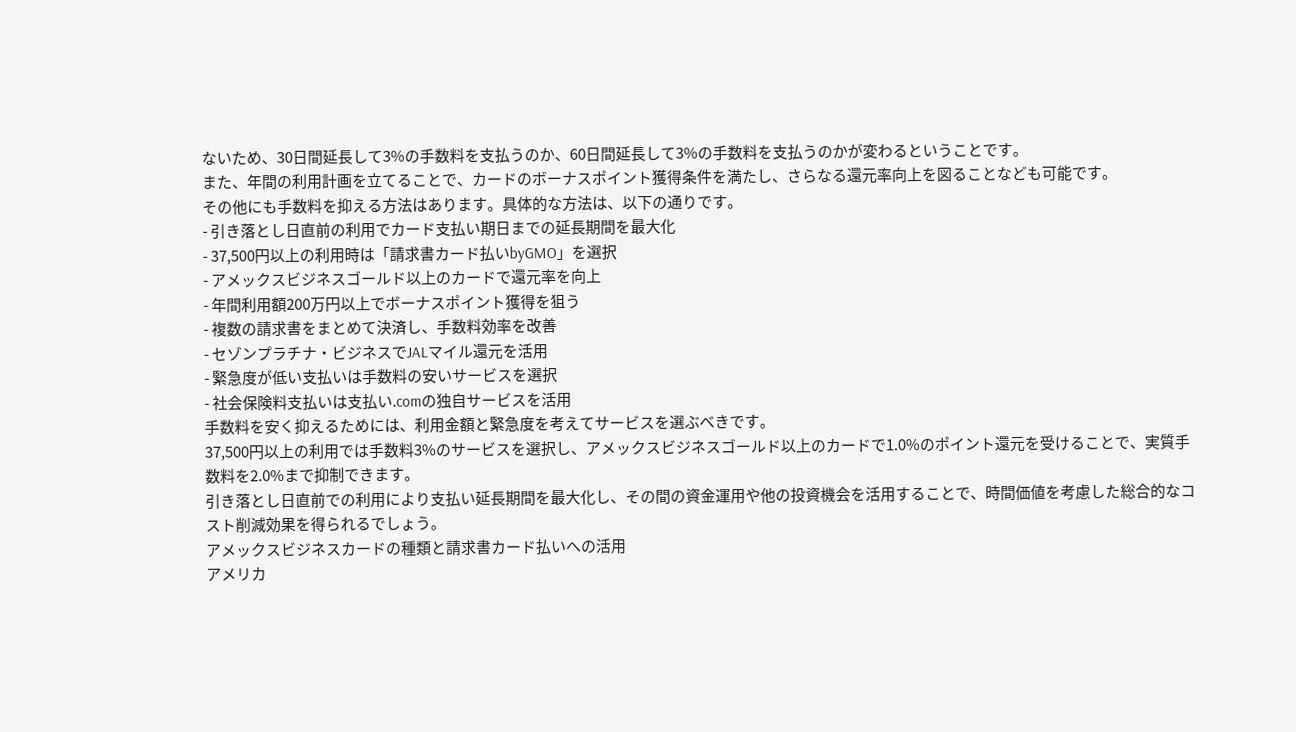ないため、30日間延長して3%の手数料を支払うのか、60日間延長して3%の手数料を支払うのかが変わるということです。
また、年間の利用計画を立てることで、カードのボーナスポイント獲得条件を満たし、さらなる還元率向上を図ることなども可能です。
その他にも手数料を抑える方法はあります。具体的な方法は、以下の通りです。
- 引き落とし日直前の利用でカード支払い期日までの延長期間を最大化
- 37,500円以上の利用時は「請求書カード払いbyGMO」を選択
- アメックスビジネスゴールド以上のカードで還元率を向上
- 年間利用額200万円以上でボーナスポイント獲得を狙う
- 複数の請求書をまとめて決済し、手数料効率を改善
- セゾンプラチナ・ビジネスでJALマイル還元を活用
- 緊急度が低い支払いは手数料の安いサービスを選択
- 社会保険料支払いは支払い.comの独自サービスを活用
手数料を安く抑えるためには、利用金額と緊急度を考えてサービスを選ぶべきです。
37,500円以上の利用では手数料3%のサービスを選択し、アメックスビジネスゴールド以上のカードで1.0%のポイント還元を受けることで、実質手数料を2.0%まで抑制できます。
引き落とし日直前での利用により支払い延長期間を最大化し、その間の資金運用や他の投資機会を活用することで、時間価値を考慮した総合的なコスト削減効果を得られるでしょう。
アメックスビジネスカードの種類と請求書カード払いへの活用
アメリカ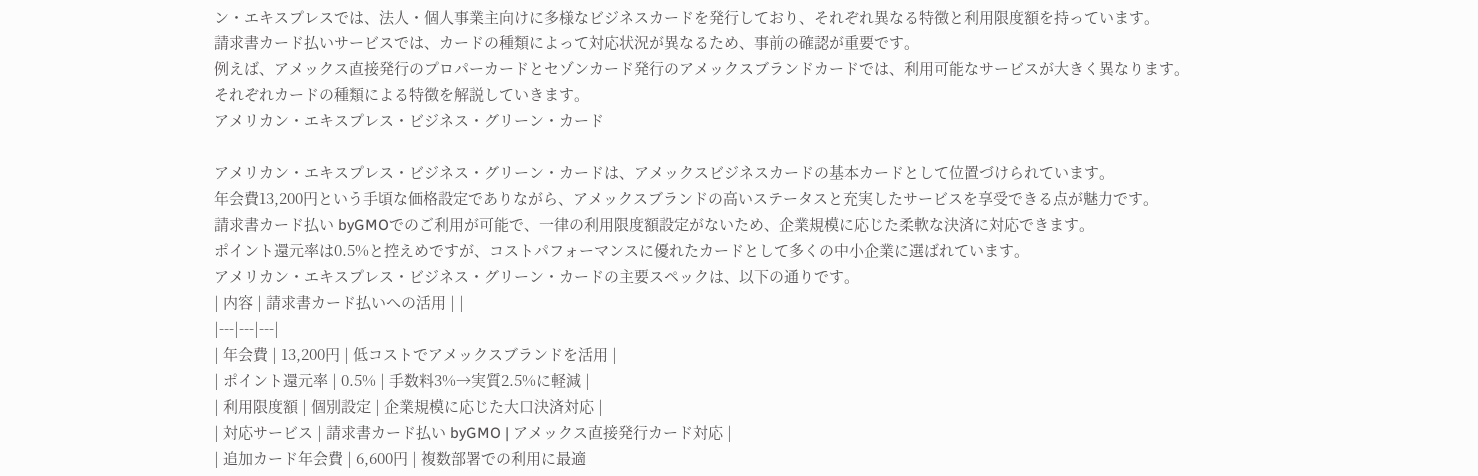ン・エキスプレスでは、法人・個人事業主向けに多様なビジネスカードを発行しており、それぞれ異なる特徴と利用限度額を持っています。
請求書カード払いサービスでは、カードの種類によって対応状況が異なるため、事前の確認が重要です。
例えば、アメックス直接発行のプロパーカードとセゾンカード発行のアメックスブランドカードでは、利用可能なサービスが大きく異なります。
それぞれカードの種類による特徴を解説していきます。
アメリカン・エキスプレス・ビジネス・グリーン・カード

アメリカン・エキスプレス・ビジネス・グリーン・カードは、アメックスビジネスカードの基本カードとして位置づけられています。
年会費13,200円という手頃な価格設定でありながら、アメックスブランドの高いステータスと充実したサービスを享受できる点が魅力です。
請求書カード払い byGMOでのご利用が可能で、一律の利用限度額設定がないため、企業規模に応じた柔軟な決済に対応できます。
ポイント還元率は0.5%と控えめですが、コストパフォーマンスに優れたカードとして多くの中小企業に選ばれています。
アメリカン・エキスプレス・ビジネス・グリーン・カードの主要スペックは、以下の通りです。
| 内容 | 請求書カード払いへの活用 | |
|---|---|---|
| 年会費 | 13,200円 | 低コストでアメックスブランドを活用 |
| ポイント還元率 | 0.5% | 手数料3%→実質2.5%に軽減 |
| 利用限度額 | 個別設定 | 企業規模に応じた大口決済対応 |
| 対応サービス | 請求書カード払い byGMO | アメックス直接発行カード対応 |
| 追加カード年会費 | 6,600円 | 複数部署での利用に最適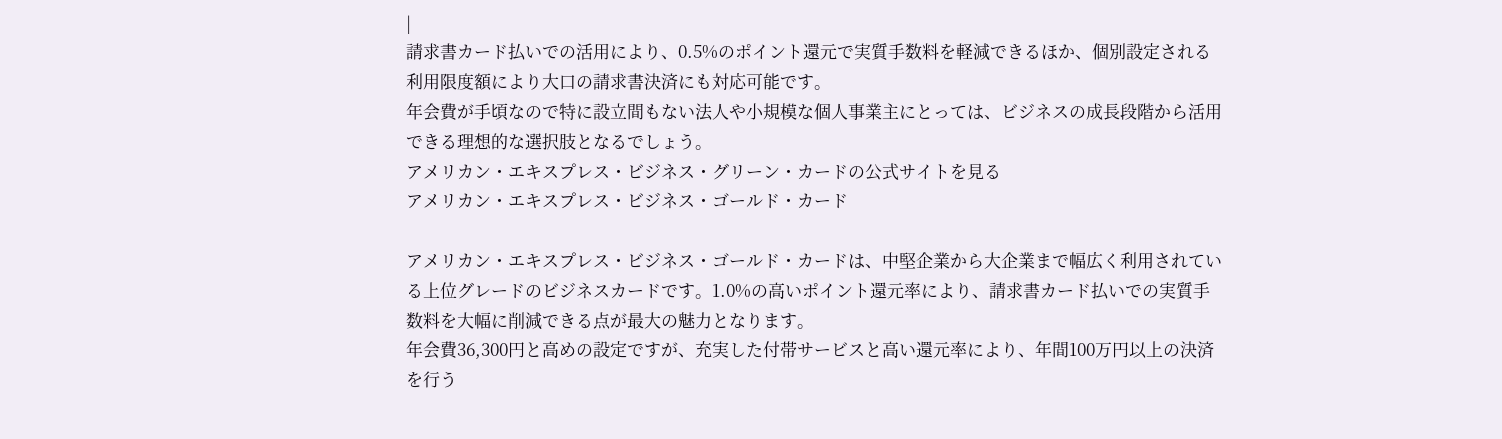|
請求書カード払いでの活用により、0.5%のポイント還元で実質手数料を軽減できるほか、個別設定される利用限度額により大口の請求書決済にも対応可能です。
年会費が手頃なので特に設立間もない法人や小規模な個人事業主にとっては、ビジネスの成長段階から活用できる理想的な選択肢となるでしょう。
アメリカン・エキスプレス・ビジネス・グリーン・カードの公式サイトを見る
アメリカン・エキスプレス・ビジネス・ゴールド・カード

アメリカン・エキスプレス・ビジネス・ゴールド・カードは、中堅企業から大企業まで幅広く利用されている上位グレードのビジネスカードです。1.0%の高いポイント還元率により、請求書カード払いでの実質手数料を大幅に削減できる点が最大の魅力となります。
年会費36,300円と高めの設定ですが、充実した付帯サービスと高い還元率により、年間100万円以上の決済を行う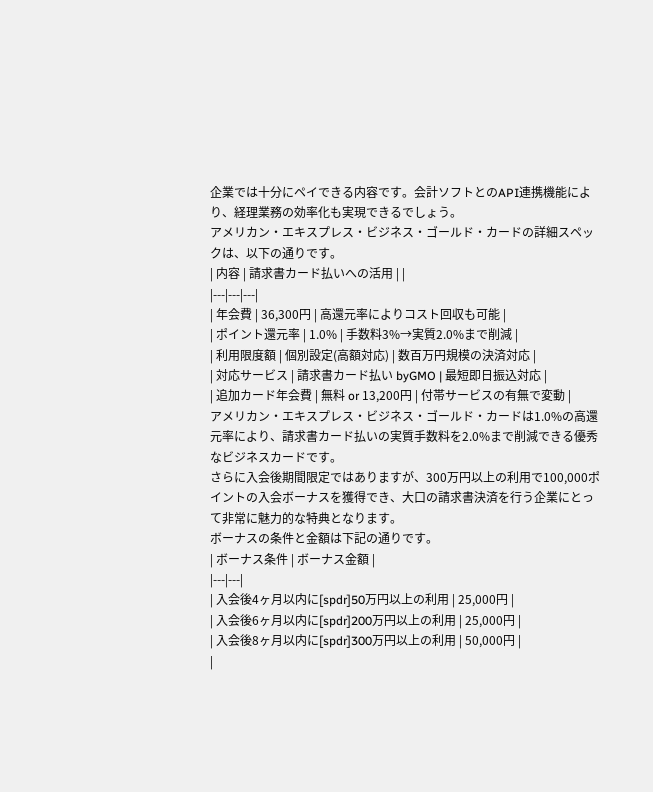企業では十分にペイできる内容です。会計ソフトとのAPI連携機能により、経理業務の効率化も実現できるでしょう。
アメリカン・エキスプレス・ビジネス・ゴールド・カードの詳細スペックは、以下の通りです。
| 内容 | 請求書カード払いへの活用 | |
|---|---|---|
| 年会費 | 36,300円 | 高還元率によりコスト回収も可能 |
| ポイント還元率 | 1.0% | 手数料3%→実質2.0%まで削減 |
| 利用限度額 | 個別設定(高額対応) | 数百万円規模の決済対応 |
| 対応サービス | 請求書カード払い byGMO | 最短即日振込対応 |
| 追加カード年会費 | 無料 or 13,200円 | 付帯サービスの有無で変動 |
アメリカン・エキスプレス・ビジネス・ゴールド・カードは1.0%の高還元率により、請求書カード払いの実質手数料を2.0%まで削減できる優秀なビジネスカードです。
さらに入会後期間限定ではありますが、300万円以上の利用で100,000ポイントの入会ボーナスを獲得でき、大口の請求書決済を行う企業にとって非常に魅力的な特典となります。
ボーナスの条件と金額は下記の通りです。
| ボーナス条件 | ボーナス金額 |
|---|---|
| 入会後4ヶ月以内に[spdr]50万円以上の利用 | 25,000円 |
| 入会後6ヶ月以内に[spdr]200万円以上の利用 | 25,000円 |
| 入会後8ヶ月以内に[spdr]300万円以上の利用 | 50,000円 |
|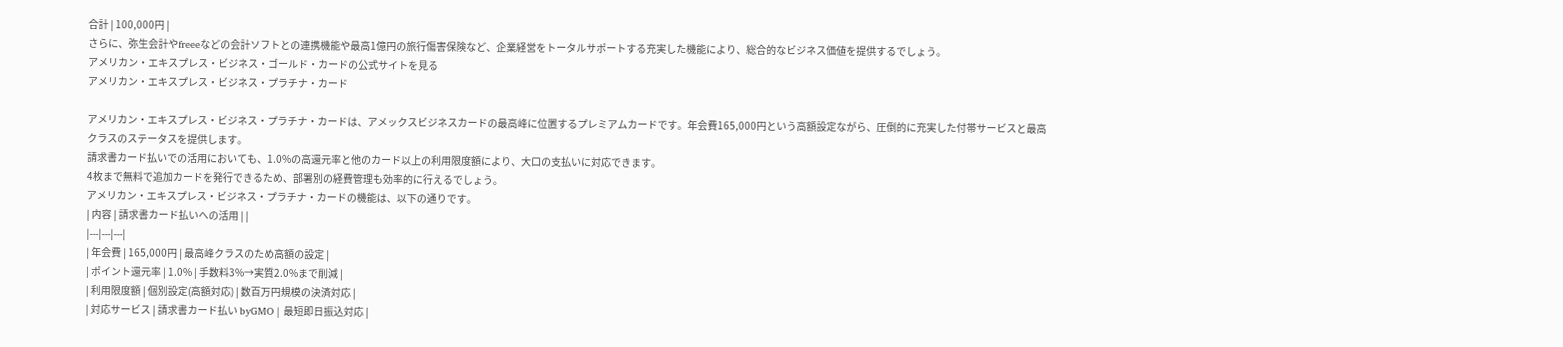合計 | 100,000円 |
さらに、弥生会計やfreeeなどの会計ソフトとの連携機能や最高1億円の旅行傷害保険など、企業経営をトータルサポートする充実した機能により、総合的なビジネス価値を提供するでしょう。
アメリカン・エキスプレス・ビジネス・ゴールド・カードの公式サイトを見る
アメリカン・エキスプレス・ビジネス・プラチナ・カード

アメリカン・エキスプレス・ビジネス・プラチナ・カードは、アメックスビジネスカードの最高峰に位置するプレミアムカードです。年会費165,000円という高額設定ながら、圧倒的に充実した付帯サービスと最高クラスのステータスを提供します。
請求書カード払いでの活用においても、1.0%の高還元率と他のカード以上の利用限度額により、大口の支払いに対応できます。
4枚まで無料で追加カードを発行できるため、部署別の経費管理も効率的に行えるでしょう。
アメリカン・エキスプレス・ビジネス・プラチナ・カードの機能は、以下の通りです。
| 内容 | 請求書カード払いへの活用 | |
|---|---|---|
| 年会費 | 165,000円 | 最高峰クラスのため高額の設定 |
| ポイント還元率 | 1.0% | 手数料3%→実質2.0%まで削減 |
| 利用限度額 | 個別設定(高額対応) | 数百万円規模の決済対応 |
| 対応サービス | 請求書カード払い byGMO | 最短即日振込対応 |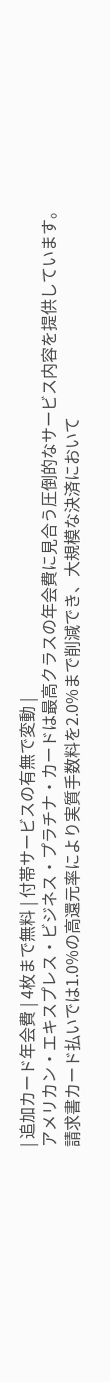| 追加カード年会費 | 4枚まで無料 | 付帯サービスの有無で変動 |
アメリカン・エキスプレス・ビジネス・プラチナ・カードは最高クラスの年会費に見合う圧倒的なサービス内容を提供しています。
請求書カード払いでは1.0%の高還元率により実質手数料を2.0%まで削減でき、大規模な決済において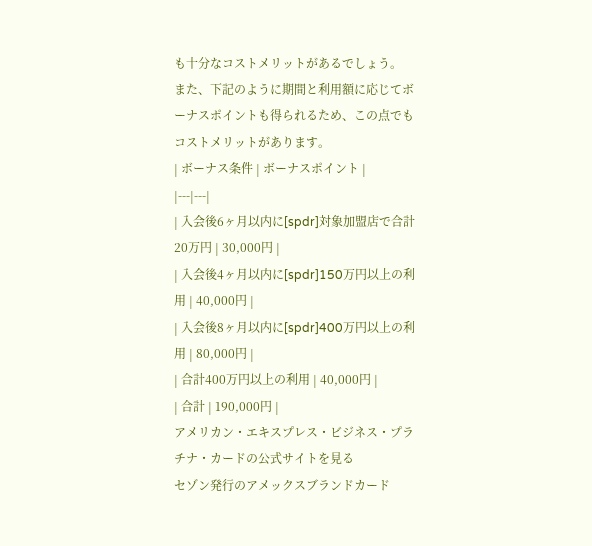も十分なコストメリットがあるでしょう。
また、下記のように期間と利用額に応じてボーナスポイントも得られるため、この点でもコストメリットがあります。
| ボーナス条件 | ボーナスポイント |
|---|---|
| 入会後6ヶ月以内に[spdr]対象加盟店で合計20万円 | 30,000円 |
| 入会後4ヶ月以内に[spdr]150万円以上の利用 | 40,000円 |
| 入会後8ヶ月以内に[spdr]400万円以上の利用 | 80,000円 |
| 合計400万円以上の利用 | 40,000円 |
| 合計 | 190,000円 |
アメリカン・エキスプレス・ビジネス・プラチナ・カードの公式サイトを見る
セゾン発行のアメックスブランドカード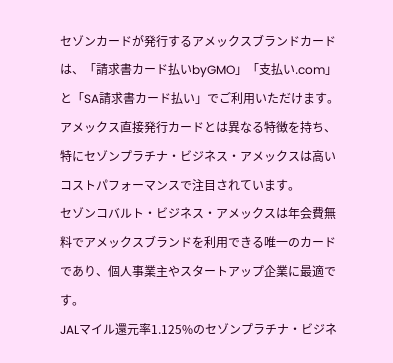セゾンカードが発行するアメックスブランドカードは、「請求書カード払いbyGMO」「支払い.com」と「SA請求書カード払い」でご利用いただけます。
アメックス直接発行カードとは異なる特徴を持ち、特にセゾンプラチナ・ビジネス・アメックスは高いコストパフォーマンスで注目されています。
セゾンコバルト・ビジネス・アメックスは年会費無料でアメックスブランドを利用できる唯一のカードであり、個人事業主やスタートアップ企業に最適です。
JALマイル還元率1.125%のセゾンプラチナ・ビジネ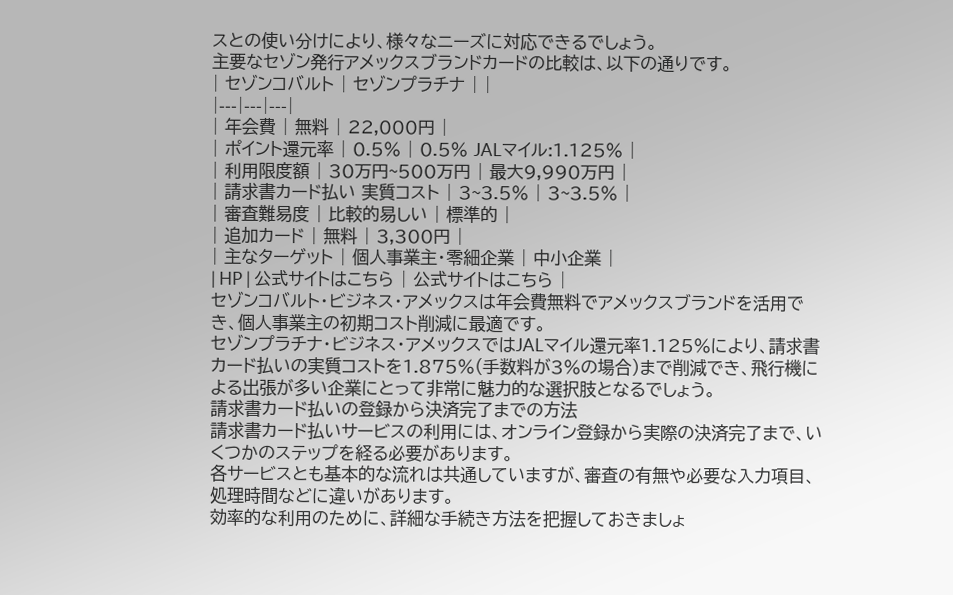スとの使い分けにより、様々なニーズに対応できるでしょう。
主要なセゾン発行アメックスブランドカードの比較は、以下の通りです。
| セゾンコバルト | セゾンプラチナ | |
|---|---|---|
| 年会費 | 無料 | 22,000円 |
| ポイント還元率 | 0.5% | 0.5% JALマイル:1.125% |
| 利用限度額 | 30万円~500万円 | 最大9,990万円 |
| 請求書カード払い 実質コスト | 3~3.5% | 3~3.5% |
| 審査難易度 | 比較的易しい | 標準的 |
| 追加カード | 無料 | 3,300円 |
| 主なターゲット | 個人事業主・零細企業 | 中小企業 |
| HP | 公式サイトはこちら | 公式サイトはこちら |
セゾンコバルト・ビジネス・アメックスは年会費無料でアメックスブランドを活用でき、個人事業主の初期コスト削減に最適です。
セゾンプラチナ・ビジネス・アメックスではJALマイル還元率1.125%により、請求書カード払いの実質コストを1.875%(手数料が3%の場合)まで削減でき、飛行機による出張が多い企業にとって非常に魅力的な選択肢となるでしょう。
請求書カード払いの登録から決済完了までの方法
請求書カード払いサービスの利用には、オンライン登録から実際の決済完了まで、いくつかのステップを経る必要があります。
各サービスとも基本的な流れは共通していますが、審査の有無や必要な入力項目、処理時間などに違いがあります。
効率的な利用のために、詳細な手続き方法を把握しておきましょ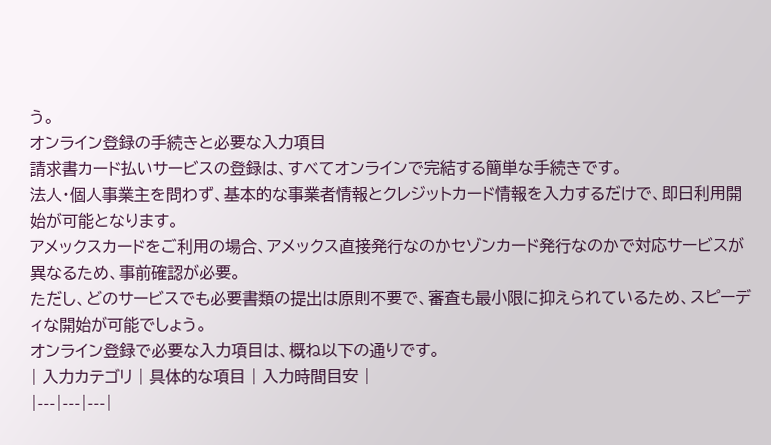う。
オンライン登録の手続きと必要な入力項目
請求書カード払いサービスの登録は、すべてオンラインで完結する簡単な手続きです。
法人・個人事業主を問わず、基本的な事業者情報とクレジットカード情報を入力するだけで、即日利用開始が可能となります。
アメックスカードをご利用の場合、アメックス直接発行なのかセゾンカード発行なのかで対応サービスが異なるため、事前確認が必要。
ただし、どのサービスでも必要書類の提出は原則不要で、審査も最小限に抑えられているため、スピーディな開始が可能でしょう。
オンライン登録で必要な入力項目は、概ね以下の通りです。
| 入力カテゴリ | 具体的な項目 | 入力時間目安 |
|---|---|---|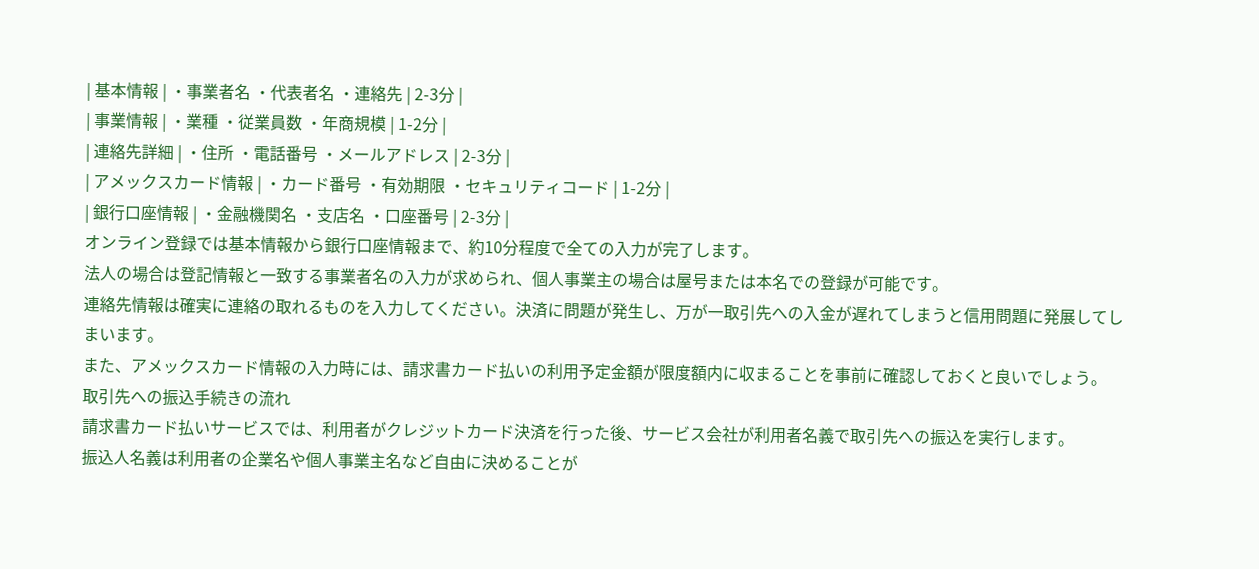| 基本情報 | ・事業者名 ・代表者名 ・連絡先 | 2-3分 |
| 事業情報 | ・業種 ・従業員数 ・年商規模 | 1-2分 |
| 連絡先詳細 | ・住所 ・電話番号 ・メールアドレス | 2-3分 |
| アメックスカード情報 | ・カード番号 ・有効期限 ・セキュリティコード | 1-2分 |
| 銀行口座情報 | ・金融機関名 ・支店名 ・口座番号 | 2-3分 |
オンライン登録では基本情報から銀行口座情報まで、約10分程度で全ての入力が完了します。
法人の場合は登記情報と一致する事業者名の入力が求められ、個人事業主の場合は屋号または本名での登録が可能です。
連絡先情報は確実に連絡の取れるものを入力してください。決済に問題が発生し、万が一取引先への入金が遅れてしまうと信用問題に発展してしまいます。
また、アメックスカード情報の入力時には、請求書カード払いの利用予定金額が限度額内に収まることを事前に確認しておくと良いでしょう。
取引先への振込手続きの流れ
請求書カード払いサービスでは、利用者がクレジットカード決済を行った後、サービス会社が利用者名義で取引先への振込を実行します。
振込人名義は利用者の企業名や個人事業主名など自由に決めることが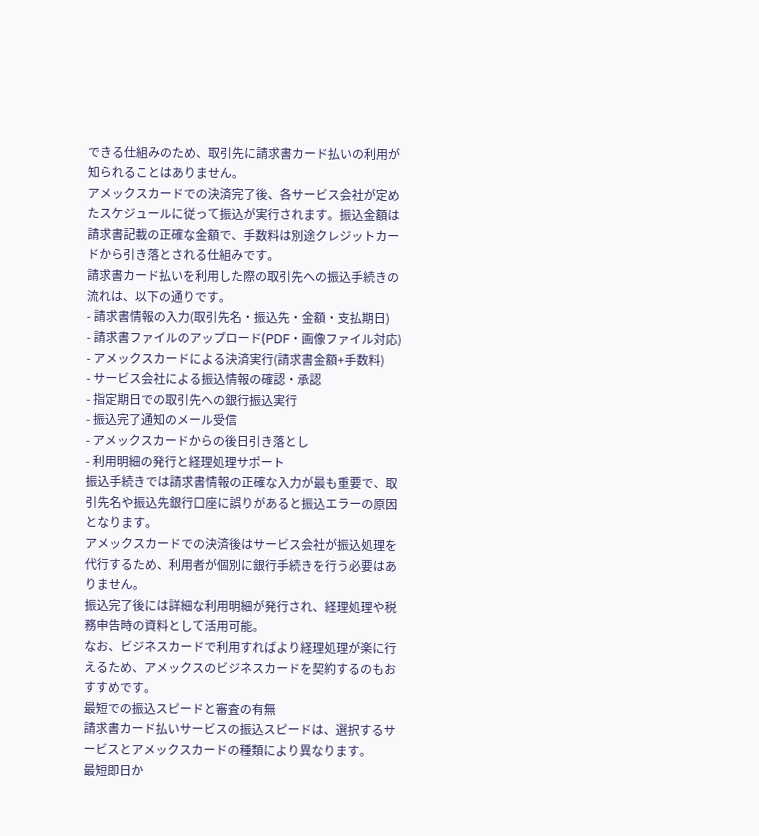できる仕組みのため、取引先に請求書カード払いの利用が知られることはありません。
アメックスカードでの決済完了後、各サービス会社が定めたスケジュールに従って振込が実行されます。振込金額は請求書記載の正確な金額で、手数料は別途クレジットカードから引き落とされる仕組みです。
請求書カード払いを利用した際の取引先への振込手続きの流れは、以下の通りです。
- 請求書情報の入力(取引先名・振込先・金額・支払期日)
- 請求書ファイルのアップロード(PDF・画像ファイル対応)
- アメックスカードによる決済実行(請求書金額+手数料)
- サービス会社による振込情報の確認・承認
- 指定期日での取引先への銀行振込実行
- 振込完了通知のメール受信
- アメックスカードからの後日引き落とし
- 利用明細の発行と経理処理サポート
振込手続きでは請求書情報の正確な入力が最も重要で、取引先名や振込先銀行口座に誤りがあると振込エラーの原因となります。
アメックスカードでの決済後はサービス会社が振込処理を代行するため、利用者が個別に銀行手続きを行う必要はありません。
振込完了後には詳細な利用明細が発行され、経理処理や税務申告時の資料として活用可能。
なお、ビジネスカードで利用すればより経理処理が楽に行えるため、アメックスのビジネスカードを契約するのもおすすめです。
最短での振込スピードと審査の有無
請求書カード払いサービスの振込スピードは、選択するサービスとアメックスカードの種類により異なります。
最短即日か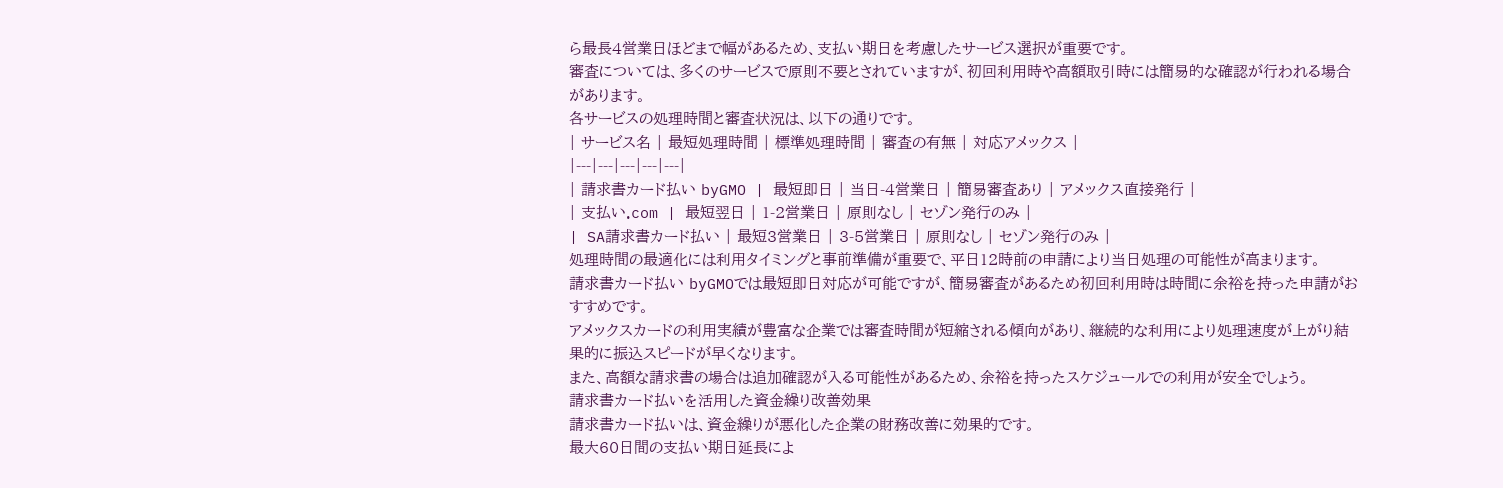ら最長4営業日ほどまで幅があるため、支払い期日を考慮したサービス選択が重要です。
審査については、多くのサービスで原則不要とされていますが、初回利用時や高額取引時には簡易的な確認が行われる場合があります。
各サービスの処理時間と審査状況は、以下の通りです。
| サービス名 | 最短処理時間 | 標準処理時間 | 審査の有無 | 対応アメックス |
|---|---|---|---|---|
| 請求書カード払い byGMO | 最短即日 | 当日-4営業日 | 簡易審査あり | アメックス直接発行 |
| 支払い.com | 最短翌日 | 1-2営業日 | 原則なし | セゾン発行のみ |
| SA請求書カード払い | 最短3営業日 | 3-5営業日 | 原則なし | セゾン発行のみ |
処理時間の最適化には利用タイミングと事前準備が重要で、平日12時前の申請により当日処理の可能性が高まります。
請求書カード払い byGMOでは最短即日対応が可能ですが、簡易審査があるため初回利用時は時間に余裕を持った申請がおすすめです。
アメックスカードの利用実績が豊富な企業では審査時間が短縮される傾向があり、継続的な利用により処理速度が上がり結果的に振込スピードが早くなります。
また、高額な請求書の場合は追加確認が入る可能性があるため、余裕を持ったスケジュールでの利用が安全でしょう。
請求書カード払いを活用した資金繰り改善効果
請求書カード払いは、資金繰りが悪化した企業の財務改善に効果的です。
最大60日間の支払い期日延長によ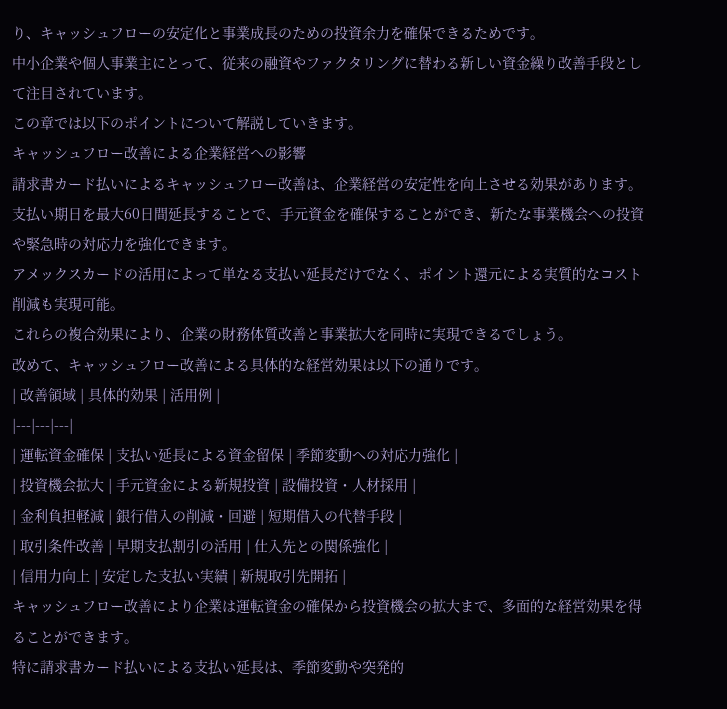り、キャッシュフローの安定化と事業成長のための投資余力を確保できるためです。
中小企業や個人事業主にとって、従来の融資やファクタリングに替わる新しい資金繰り改善手段として注目されています。
この章では以下のポイントについて解説していきます。
キャッシュフロー改善による企業経営への影響
請求書カード払いによるキャッシュフロー改善は、企業経営の安定性を向上させる効果があります。
支払い期日を最大60日間延長することで、手元資金を確保することができ、新たな事業機会への投資や緊急時の対応力を強化できます。
アメックスカードの活用によって単なる支払い延長だけでなく、ポイント還元による実質的なコスト削減も実現可能。
これらの複合効果により、企業の財務体質改善と事業拡大を同時に実現できるでしょう。
改めて、キャッシュフロー改善による具体的な経営効果は以下の通りです。
| 改善領域 | 具体的効果 | 活用例 |
|---|---|---|
| 運転資金確保 | 支払い延長による資金留保 | 季節変動への対応力強化 |
| 投資機会拡大 | 手元資金による新規投資 | 設備投資・人材採用 |
| 金利負担軽減 | 銀行借入の削減・回避 | 短期借入の代替手段 |
| 取引条件改善 | 早期支払割引の活用 | 仕入先との関係強化 |
| 信用力向上 | 安定した支払い実績 | 新規取引先開拓 |
キャッシュフロー改善により企業は運転資金の確保から投資機会の拡大まで、多面的な経営効果を得ることができます。
特に請求書カード払いによる支払い延長は、季節変動や突発的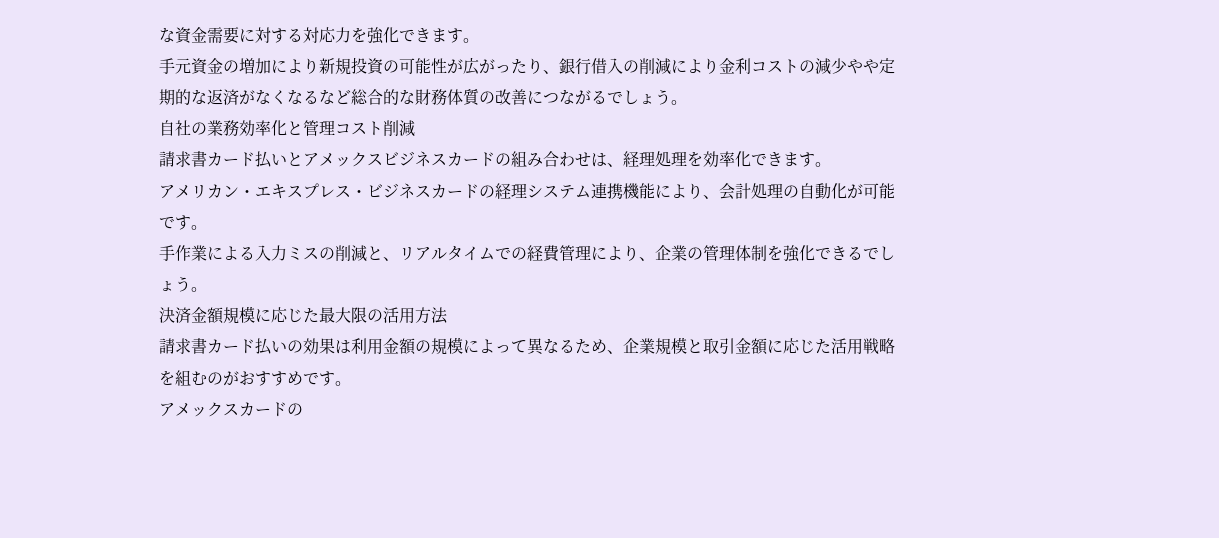な資金需要に対する対応力を強化できます。
手元資金の増加により新規投資の可能性が広がったり、銀行借入の削減により金利コストの減少やや定期的な返済がなくなるなど総合的な財務体質の改善につながるでしょう。
自社の業務効率化と管理コスト削減
請求書カード払いとアメックスビジネスカードの組み合わせは、経理処理を効率化できます。
アメリカン・エキスプレス・ビジネスカードの経理システム連携機能により、会計処理の自動化が可能です。
手作業による入力ミスの削減と、リアルタイムでの経費管理により、企業の管理体制を強化できるでしょう。
決済金額規模に応じた最大限の活用方法
請求書カード払いの効果は利用金額の規模によって異なるため、企業規模と取引金額に応じた活用戦略を組むのがおすすめです。
アメックスカードの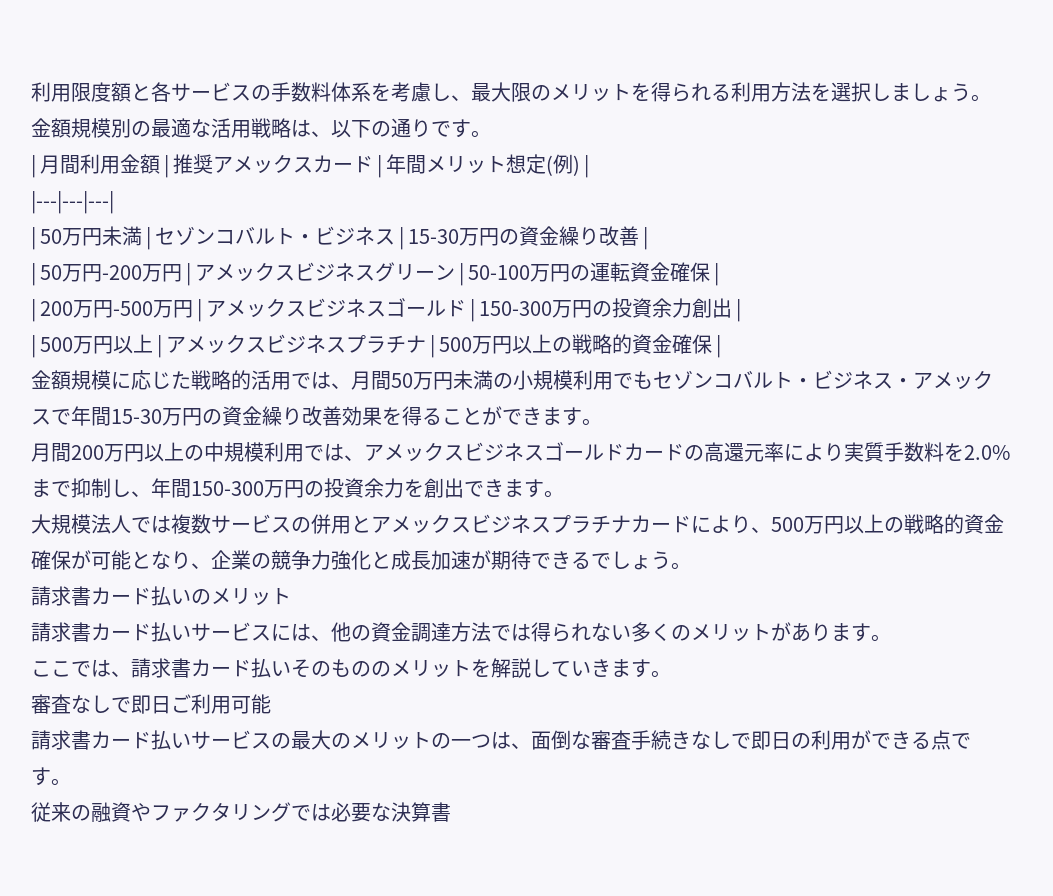利用限度額と各サービスの手数料体系を考慮し、最大限のメリットを得られる利用方法を選択しましょう。
金額規模別の最適な活用戦略は、以下の通りです。
| 月間利用金額 | 推奨アメックスカード | 年間メリット想定(例) |
|---|---|---|
| 50万円未満 | セゾンコバルト・ビジネス | 15-30万円の資金繰り改善 |
| 50万円-200万円 | アメックスビジネスグリーン | 50-100万円の運転資金確保 |
| 200万円-500万円 | アメックスビジネスゴールド | 150-300万円の投資余力創出 |
| 500万円以上 | アメックスビジネスプラチナ | 500万円以上の戦略的資金確保 |
金額規模に応じた戦略的活用では、月間50万円未満の小規模利用でもセゾンコバルト・ビジネス・アメックスで年間15-30万円の資金繰り改善効果を得ることができます。
月間200万円以上の中規模利用では、アメックスビジネスゴールドカードの高還元率により実質手数料を2.0%まで抑制し、年間150-300万円の投資余力を創出できます。
大規模法人では複数サービスの併用とアメックスビジネスプラチナカードにより、500万円以上の戦略的資金確保が可能となり、企業の競争力強化と成長加速が期待できるでしょう。
請求書カード払いのメリット
請求書カード払いサービスには、他の資金調達方法では得られない多くのメリットがあります。
ここでは、請求書カード払いそのもののメリットを解説していきます。
審査なしで即日ご利用可能
請求書カード払いサービスの最大のメリットの一つは、面倒な審査手続きなしで即日の利用ができる点です。
従来の融資やファクタリングでは必要な決算書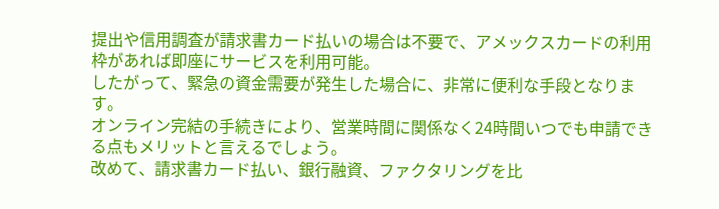提出や信用調査が請求書カード払いの場合は不要で、アメックスカードの利用枠があれば即座にサービスを利用可能。
したがって、緊急の資金需要が発生した場合に、非常に便利な手段となります。
オンライン完結の手続きにより、営業時間に関係なく24時間いつでも申請できる点もメリットと言えるでしょう。
改めて、請求書カード払い、銀行融資、ファクタリングを比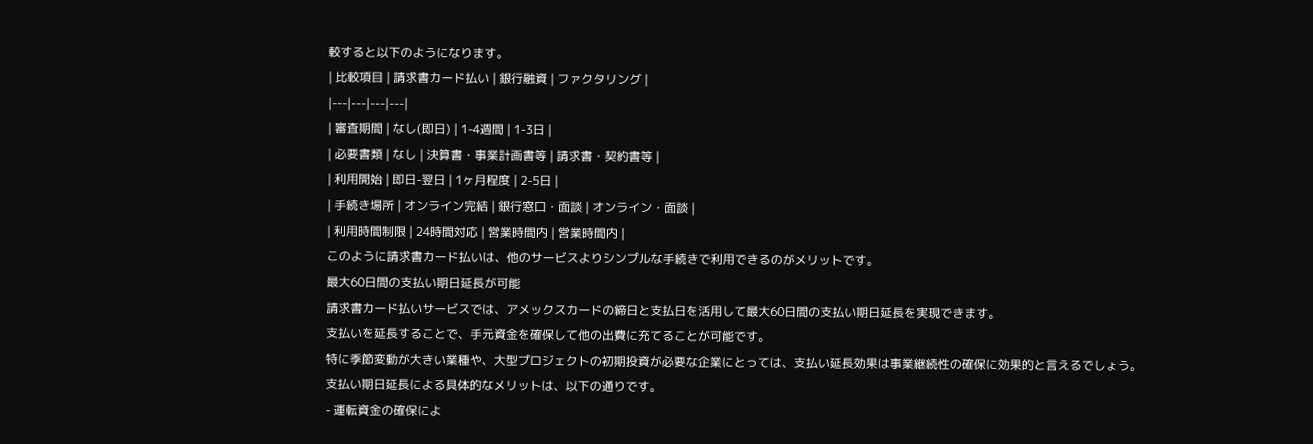較すると以下のようになります。
| 比較項目 | 請求書カード払い | 銀行融資 | ファクタリング |
|---|---|---|---|
| 審査期間 | なし(即日) | 1-4週間 | 1-3日 |
| 必要書類 | なし | 決算書・事業計画書等 | 請求書・契約書等 |
| 利用開始 | 即日-翌日 | 1ヶ月程度 | 2-5日 |
| 手続き場所 | オンライン完結 | 銀行窓口・面談 | オンライン・面談 |
| 利用時間制限 | 24時間対応 | 営業時間内 | 営業時間内 |
このように請求書カード払いは、他のサービスよりシンプルな手続きで利用できるのがメリットです。
最大60日間の支払い期日延長が可能
請求書カード払いサービスでは、アメックスカードの締日と支払日を活用して最大60日間の支払い期日延長を実現できます。
支払いを延長することで、手元資金を確保して他の出費に充てることが可能です。
特に季節変動が大きい業種や、大型プロジェクトの初期投資が必要な企業にとっては、支払い延長効果は事業継続性の確保に効果的と言えるでしょう。
支払い期日延長による具体的なメリットは、以下の通りです。
- 運転資金の確保によ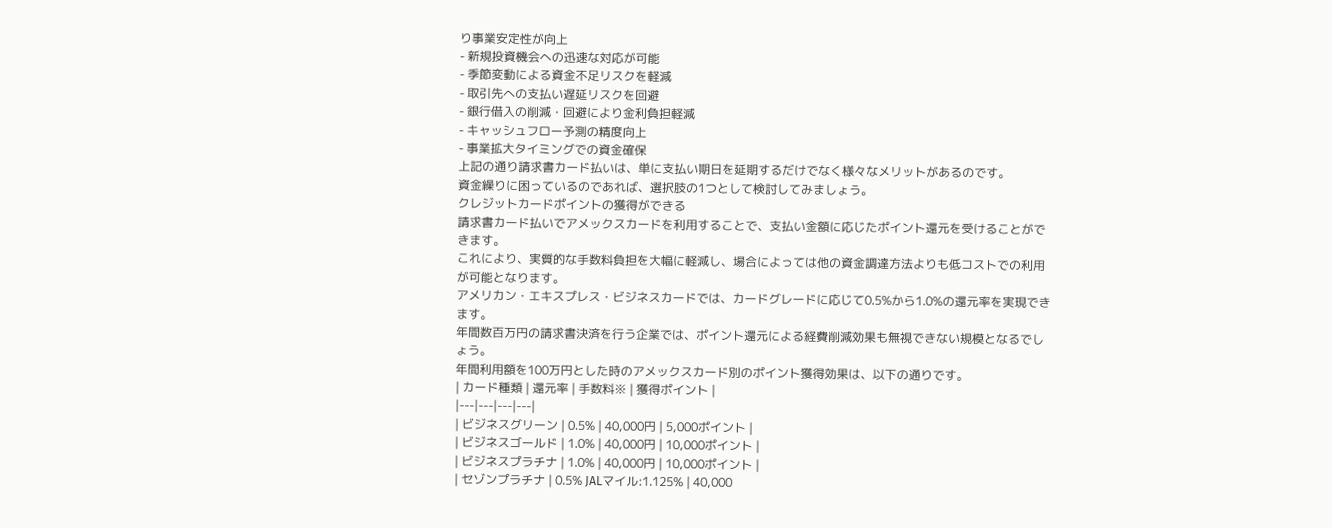り事業安定性が向上
- 新規投資機会への迅速な対応が可能
- 季節変動による資金不足リスクを軽減
- 取引先への支払い遅延リスクを回避
- 銀行借入の削減・回避により金利負担軽減
- キャッシュフロー予測の精度向上
- 事業拡大タイミングでの資金確保
上記の通り請求書カード払いは、単に支払い期日を延期するだけでなく様々なメリットがあるのです。
資金繰りに困っているのであれば、選択肢の1つとして検討してみましょう。
クレジットカードポイントの獲得ができる
請求書カード払いでアメックスカードを利用することで、支払い金額に応じたポイント還元を受けることができます。
これにより、実質的な手数料負担を大幅に軽減し、場合によっては他の資金調達方法よりも低コストでの利用が可能となります。
アメリカン・エキスプレス・ビジネスカードでは、カードグレードに応じて0.5%から1.0%の還元率を実現できます。
年間数百万円の請求書決済を行う企業では、ポイント還元による経費削減効果も無視できない規模となるでしょう。
年間利用額を100万円とした時のアメックスカード別のポイント獲得効果は、以下の通りです。
| カード種類 | 還元率 | 手数料※ | 獲得ポイント |
|---|---|---|---|
| ビジネスグリーン | 0.5% | 40,000円 | 5,000ポイント |
| ビジネスゴールド | 1.0% | 40,000円 | 10,000ポイント |
| ビジネスプラチナ | 1.0% | 40,000円 | 10,000ポイント |
| セゾンプラチナ | 0.5% JALマイル:1.125% | 40,000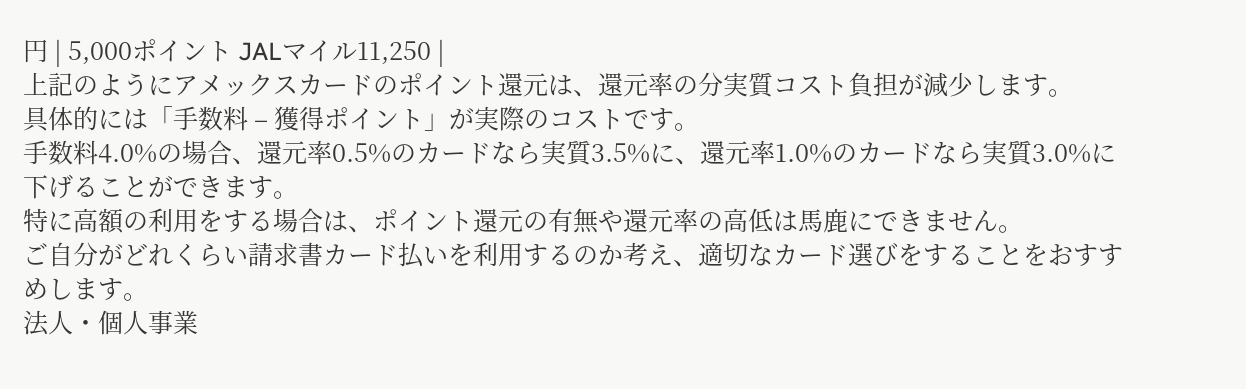円 | 5,000ポイント JALマイル11,250 |
上記のようにアメックスカードのポイント還元は、還元率の分実質コスト負担が減少します。
具体的には「手数料 – 獲得ポイント」が実際のコストです。
手数料4.0%の場合、還元率0.5%のカードなら実質3.5%に、還元率1.0%のカードなら実質3.0%に下げることができます。
特に高額の利用をする場合は、ポイント還元の有無や還元率の高低は馬鹿にできません。
ご自分がどれくらい請求書カード払いを利用するのか考え、適切なカード選びをすることをおすすめします。
法人・個人事業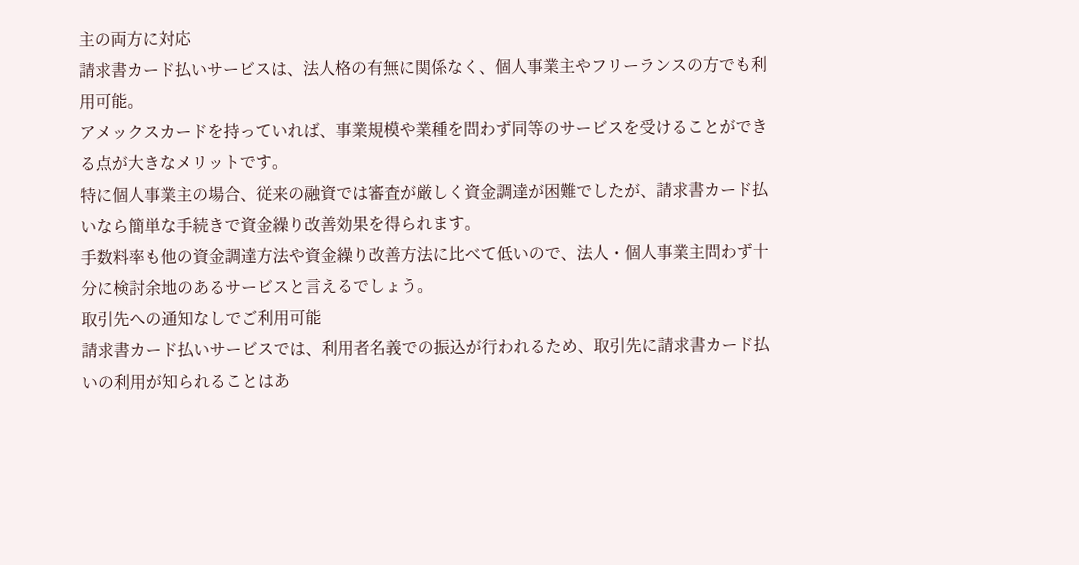主の両方に対応
請求書カード払いサービスは、法人格の有無に関係なく、個人事業主やフリーランスの方でも利用可能。
アメックスカードを持っていれば、事業規模や業種を問わず同等のサービスを受けることができる点が大きなメリットです。
特に個人事業主の場合、従来の融資では審査が厳しく資金調達が困難でしたが、請求書カード払いなら簡単な手続きで資金繰り改善効果を得られます。
手数料率も他の資金調達方法や資金繰り改善方法に比べて低いので、法人・個人事業主問わず十分に検討余地のあるサービスと言えるでしょう。
取引先への通知なしでご利用可能
請求書カード払いサービスでは、利用者名義での振込が行われるため、取引先に請求書カード払いの利用が知られることはあ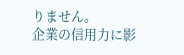りません。
企業の信用力に影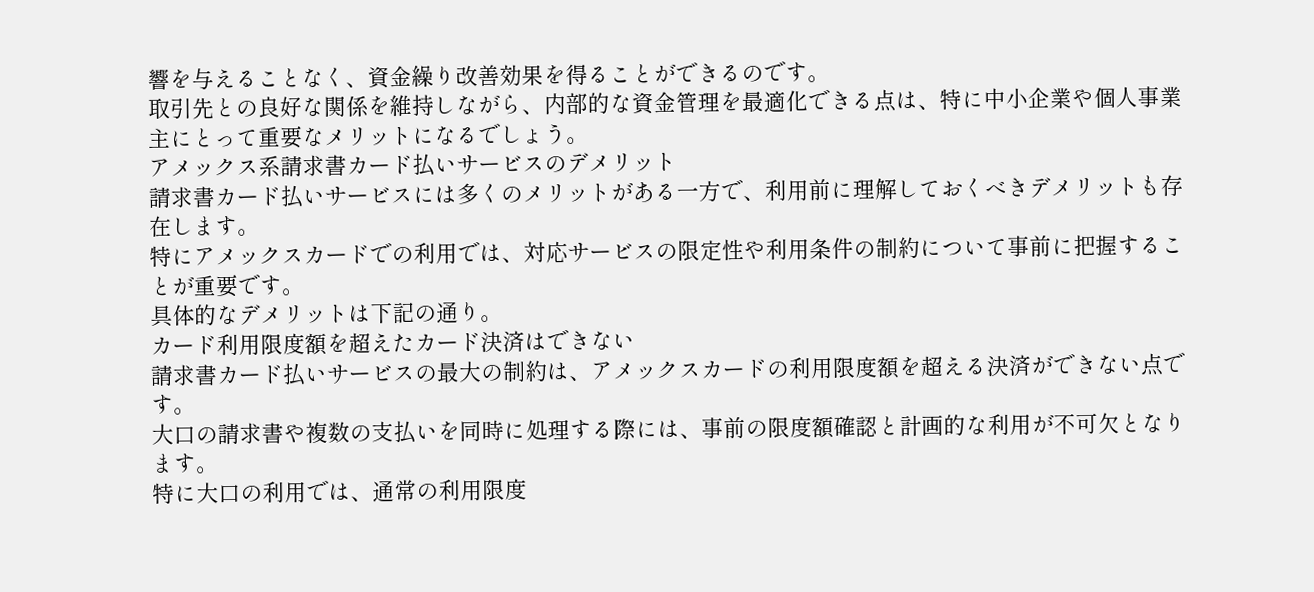響を与えることなく、資金繰り改善効果を得ることができるのです。
取引先との良好な関係を維持しながら、内部的な資金管理を最適化できる点は、特に中小企業や個人事業主にとって重要なメリットになるでしょう。
アメックス系請求書カード払いサービスのデメリット
請求書カード払いサービスには多くのメリットがある一方で、利用前に理解しておくべきデメリットも存在します。
特にアメックスカードでの利用では、対応サービスの限定性や利用条件の制約について事前に把握することが重要です。
具体的なデメリットは下記の通り。
カード利用限度額を超えたカード決済はできない
請求書カード払いサービスの最大の制約は、アメックスカードの利用限度額を超える決済ができない点です。
大口の請求書や複数の支払いを同時に処理する際には、事前の限度額確認と計画的な利用が不可欠となります。
特に大口の利用では、通常の利用限度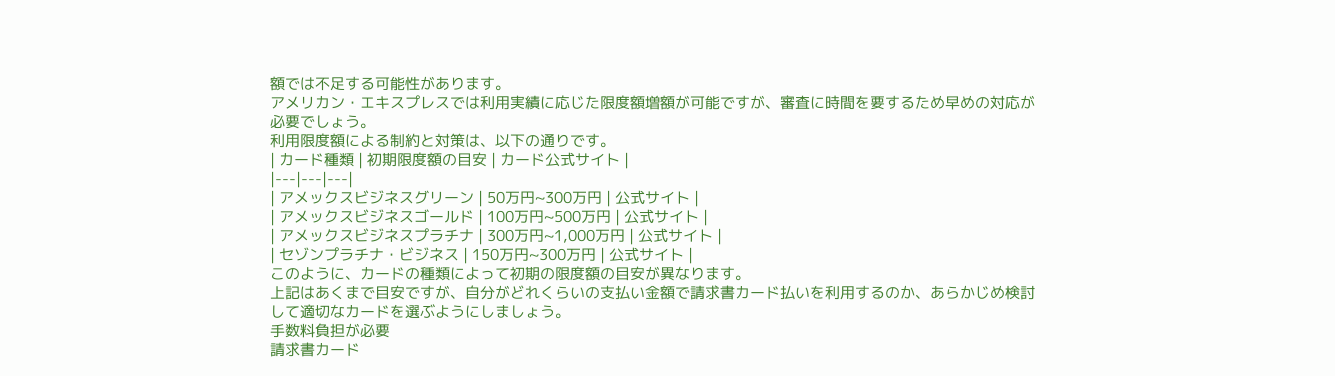額では不足する可能性があります。
アメリカン・エキスプレスでは利用実績に応じた限度額増額が可能ですが、審査に時間を要するため早めの対応が必要でしょう。
利用限度額による制約と対策は、以下の通りです。
| カード種類 | 初期限度額の目安 | カード公式サイト |
|---|---|---|
| アメックスビジネスグリーン | 50万円~300万円 | 公式サイト |
| アメックスビジネスゴールド | 100万円~500万円 | 公式サイト |
| アメックスビジネスプラチナ | 300万円~1,000万円 | 公式サイト |
| セゾンプラチナ・ビジネス | 150万円~300万円 | 公式サイト |
このように、カードの種類によって初期の限度額の目安が異なります。
上記はあくまで目安ですが、自分がどれくらいの支払い金額で請求書カード払いを利用するのか、あらかじめ検討して適切なカードを選ぶようにしましょう。
手数料負担が必要
請求書カード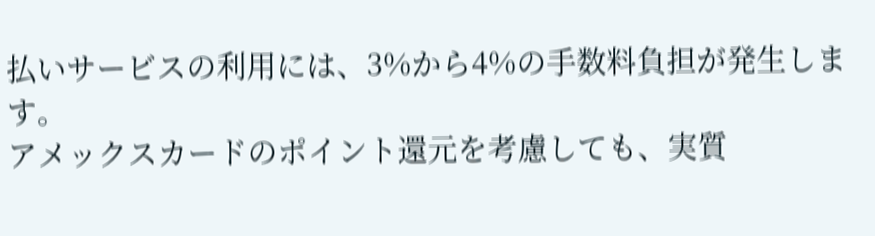払いサービスの利用には、3%から4%の手数料負担が発生します。
アメックスカードのポイント還元を考慮しても、実質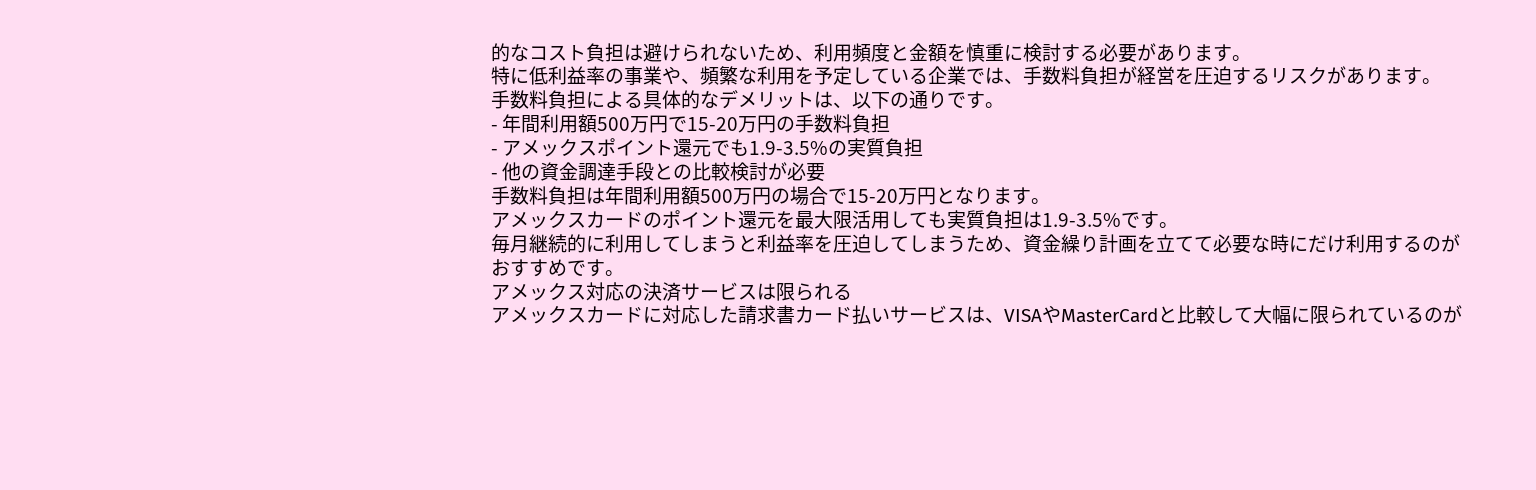的なコスト負担は避けられないため、利用頻度と金額を慎重に検討する必要があります。
特に低利益率の事業や、頻繁な利用を予定している企業では、手数料負担が経営を圧迫するリスクがあります。
手数料負担による具体的なデメリットは、以下の通りです。
- 年間利用額500万円で15-20万円の手数料負担
- アメックスポイント還元でも1.9-3.5%の実質負担
- 他の資金調達手段との比較検討が必要
手数料負担は年間利用額500万円の場合で15-20万円となります。
アメックスカードのポイント還元を最大限活用しても実質負担は1.9-3.5%です。
毎月継続的に利用してしまうと利益率を圧迫してしまうため、資金繰り計画を立てて必要な時にだけ利用するのがおすすめです。
アメックス対応の決済サービスは限られる
アメックスカードに対応した請求書カード払いサービスは、VISAやMasterCardと比較して大幅に限られているのが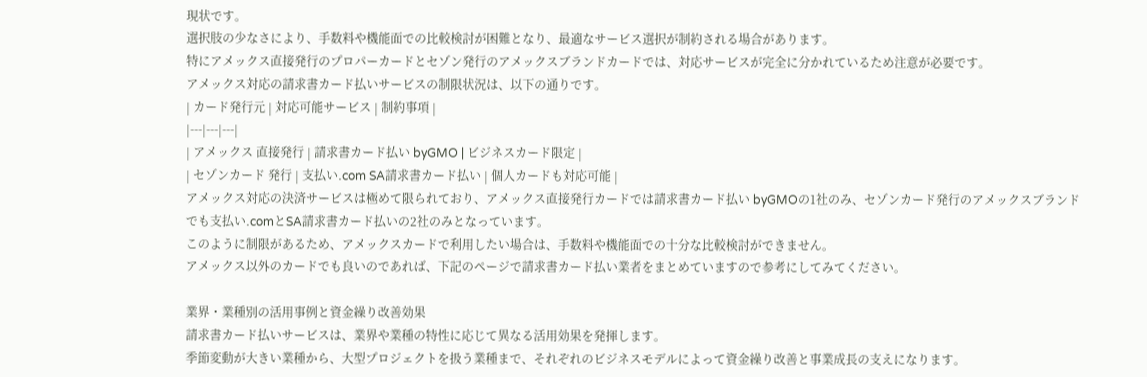現状です。
選択肢の少なさにより、手数料や機能面での比較検討が困難となり、最適なサービス選択が制約される場合があります。
特にアメックス直接発行のプロパーカードとセゾン発行のアメックスブランドカードでは、対応サービスが完全に分かれているため注意が必要です。
アメックス対応の請求書カード払いサービスの制限状況は、以下の通りです。
| カード発行元 | 対応可能サービス | 制約事項 |
|---|---|---|
| アメックス 直接発行 | 請求書カード払い byGMO | ビジネスカード限定 |
| セゾンカード 発行 | 支払い.com SA請求書カード払い | 個人カードも対応可能 |
アメックス対応の決済サービスは極めて限られており、アメックス直接発行カードでは請求書カード払い byGMOの1社のみ、セゾンカード発行のアメックスブランドでも支払い.comとSA請求書カード払いの2社のみとなっています。
このように制限があるため、アメックスカードで利用したい場合は、手数料や機能面での十分な比較検討ができません。
アメックス以外のカードでも良いのであれば、下記のページで請求書カード払い業者をまとめていますので参考にしてみてください。

業界・業種別の活用事例と資金繰り改善効果
請求書カード払いサービスは、業界や業種の特性に応じて異なる活用効果を発揮します。
季節変動が大きい業種から、大型プロジェクトを扱う業種まで、それぞれのビジネスモデルによって資金繰り改善と事業成長の支えになります。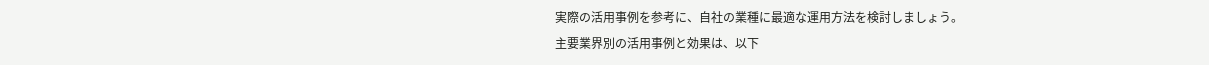実際の活用事例を参考に、自社の業種に最適な運用方法を検討しましょう。
主要業界別の活用事例と効果は、以下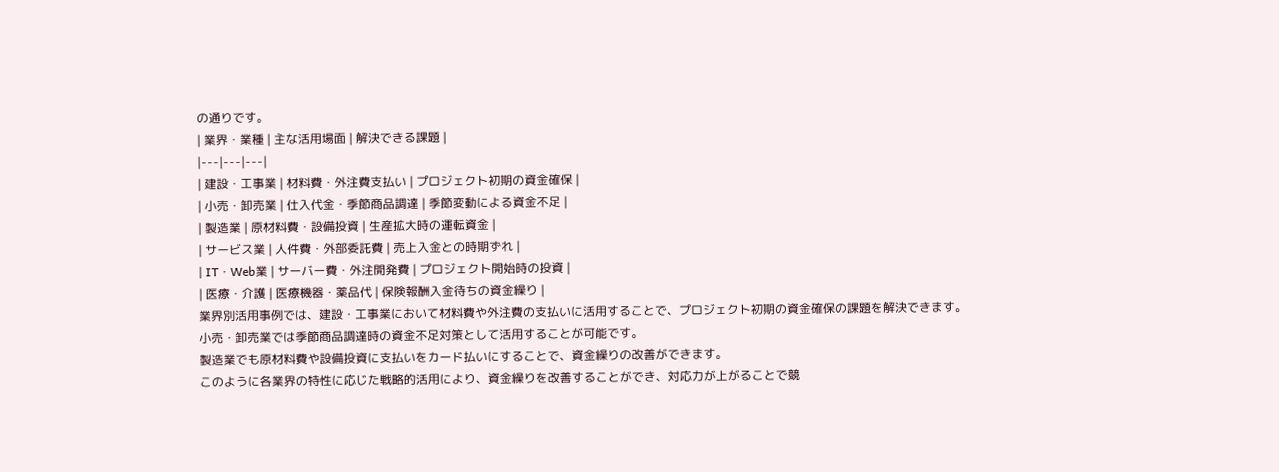の通りです。
| 業界・業種 | 主な活用場面 | 解決できる課題 |
|---|---|---|
| 建設・工事業 | 材料費・外注費支払い | プロジェクト初期の資金確保 |
| 小売・卸売業 | 仕入代金・季節商品調達 | 季節変動による資金不足 |
| 製造業 | 原材料費・設備投資 | 生産拡大時の運転資金 |
| サービス業 | 人件費・外部委託費 | 売上入金との時期ずれ |
| IT・Web業 | サーバー費・外注開発費 | プロジェクト開始時の投資 |
| 医療・介護 | 医療機器・薬品代 | 保険報酬入金待ちの資金繰り |
業界別活用事例では、建設・工事業において材料費や外注費の支払いに活用することで、プロジェクト初期の資金確保の課題を解決できます。
小売・卸売業では季節商品調達時の資金不足対策として活用することが可能です。
製造業でも原材料費や設備投資に支払いをカード払いにすることで、資金繰りの改善ができます。
このように各業界の特性に応じた戦略的活用により、資金繰りを改善することができ、対応力が上がることで競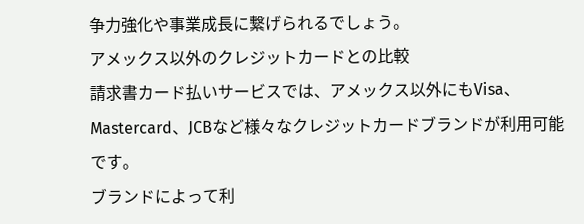争力強化や事業成長に繋げられるでしょう。
アメックス以外のクレジットカードとの比較
請求書カード払いサービスでは、アメックス以外にもVisa、Mastercard、JCBなど様々なクレジットカードブランドが利用可能です。
ブランドによって利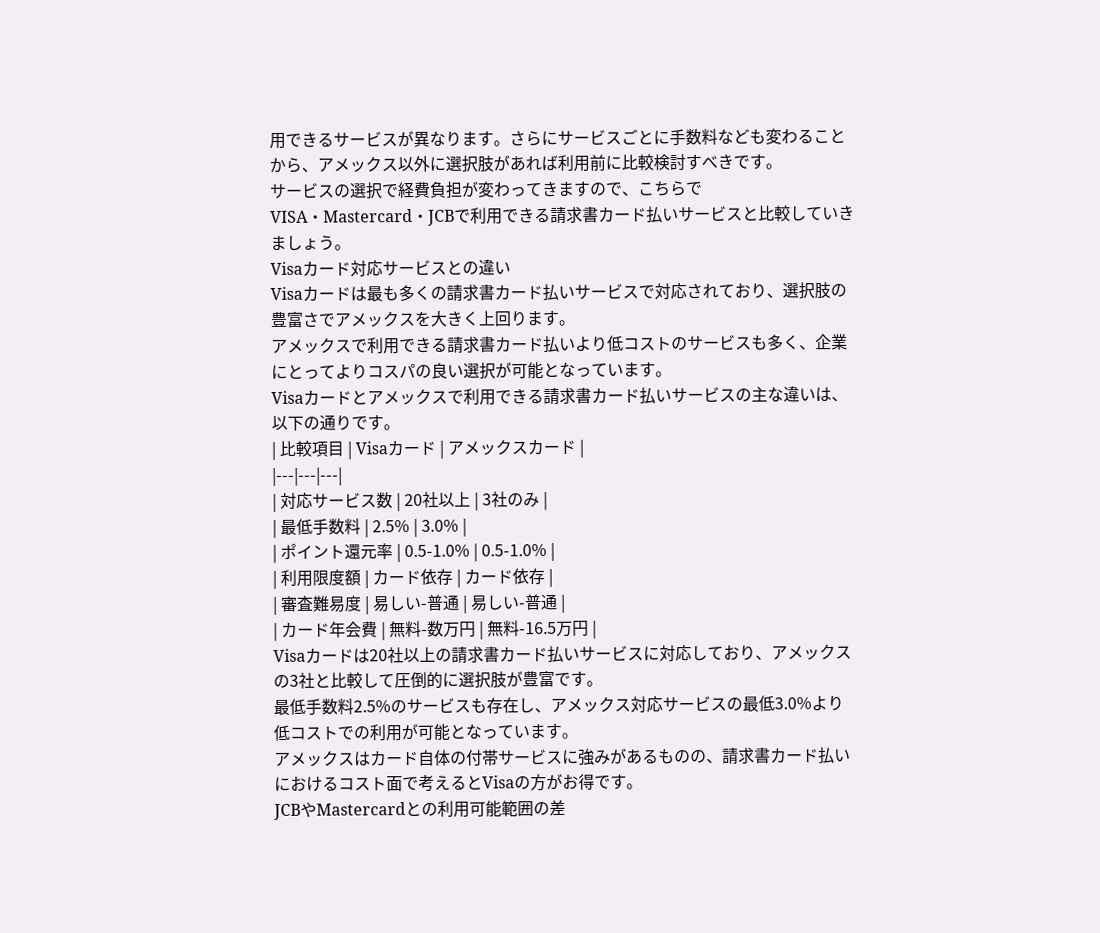用できるサービスが異なります。さらにサービスごとに手数料なども変わることから、アメックス以外に選択肢があれば利用前に比較検討すべきです。
サービスの選択で経費負担が変わってきますので、こちらでVISA・Mastercard・JCBで利用できる請求書カード払いサービスと比較していきましょう。
Visaカード対応サービスとの違い
Visaカードは最も多くの請求書カード払いサービスで対応されており、選択肢の豊富さでアメックスを大きく上回ります。
アメックスで利用できる請求書カード払いより低コストのサービスも多く、企業にとってよりコスパの良い選択が可能となっています。
Visaカードとアメックスで利用できる請求書カード払いサービスの主な違いは、以下の通りです。
| 比較項目 | Visaカード | アメックスカード |
|---|---|---|
| 対応サービス数 | 20社以上 | 3社のみ |
| 最低手数料 | 2.5% | 3.0% |
| ポイント還元率 | 0.5-1.0% | 0.5-1.0% |
| 利用限度額 | カード依存 | カード依存 |
| 審査難易度 | 易しい-普通 | 易しい-普通 |
| カード年会費 | 無料-数万円 | 無料-16.5万円 |
Visaカードは20社以上の請求書カード払いサービスに対応しており、アメックスの3社と比較して圧倒的に選択肢が豊富です。
最低手数料2.5%のサービスも存在し、アメックス対応サービスの最低3.0%より低コストでの利用が可能となっています。
アメックスはカード自体の付帯サービスに強みがあるものの、請求書カード払いにおけるコスト面で考えるとVisaの方がお得です。
JCBやMastercardとの利用可能範囲の差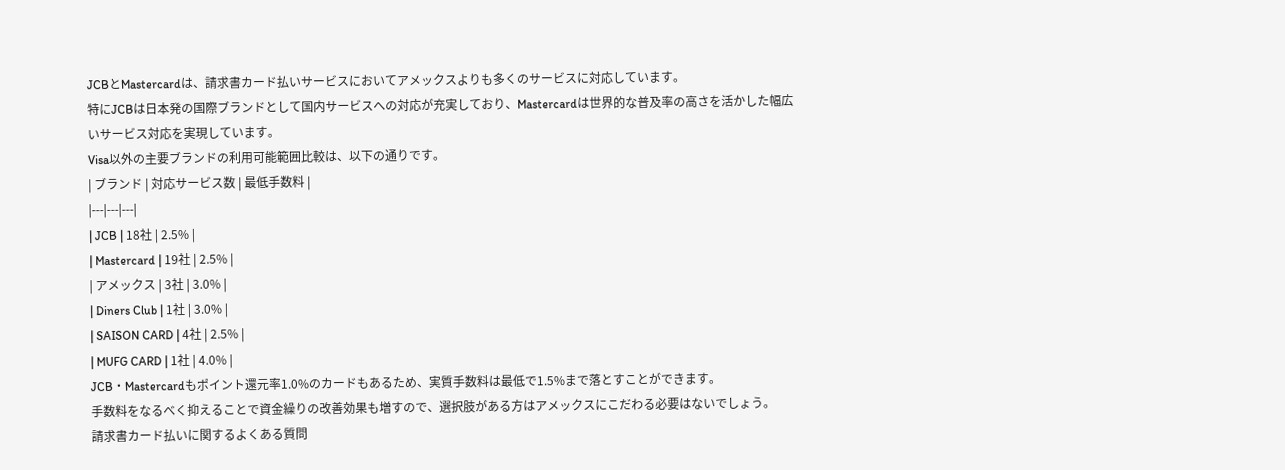JCBとMastercardは、請求書カード払いサービスにおいてアメックスよりも多くのサービスに対応しています。
特にJCBは日本発の国際ブランドとして国内サービスへの対応が充実しており、Mastercardは世界的な普及率の高さを活かした幅広いサービス対応を実現しています。
Visa以外の主要ブランドの利用可能範囲比較は、以下の通りです。
| ブランド | 対応サービス数 | 最低手数料 |
|---|---|---|
| JCB | 18社 | 2.5% |
| Mastercard | 19社 | 2.5% |
| アメックス | 3社 | 3.0% |
| Diners Club | 1社 | 3.0% |
| SAISON CARD | 4社 | 2.5% |
| MUFG CARD | 1社 | 4.0% |
JCB・Mastercardもポイント還元率1.0%のカードもあるため、実質手数料は最低で1.5%まで落とすことができます。
手数料をなるべく抑えることで資金繰りの改善効果も増すので、選択肢がある方はアメックスにこだわる必要はないでしょう。
請求書カード払いに関するよくある質問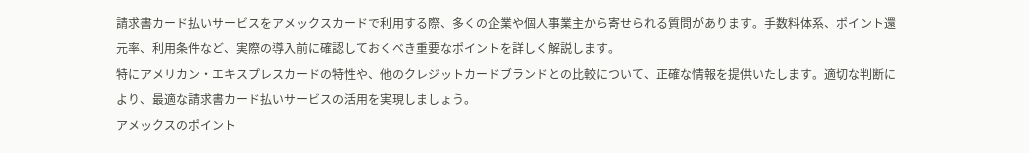請求書カード払いサービスをアメックスカードで利用する際、多くの企業や個人事業主から寄せられる質問があります。手数料体系、ポイント還元率、利用条件など、実際の導入前に確認しておくべき重要なポイントを詳しく解説します。
特にアメリカン・エキスプレスカードの特性や、他のクレジットカードブランドとの比較について、正確な情報を提供いたします。適切な判断により、最適な請求書カード払いサービスの活用を実現しましょう。
アメックスのポイント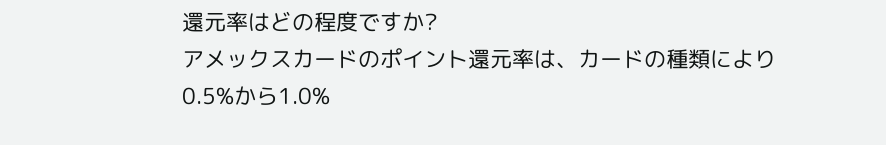還元率はどの程度ですか?
アメックスカードのポイント還元率は、カードの種類により0.5%から1.0%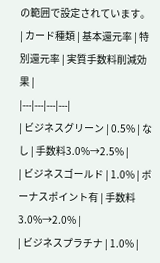の範囲で設定されています。
| カード種類 | 基本還元率 | 特別還元率 | 実質手数料削減効果 |
|---|---|---|---|
| ビジネスグリーン | 0.5% | なし | 手数料3.0%→2.5% |
| ビジネスゴールド | 1.0% | ボーナスポイント有 | 手数料3.0%→2.0% |
| ビジネスプラチナ | 1.0% |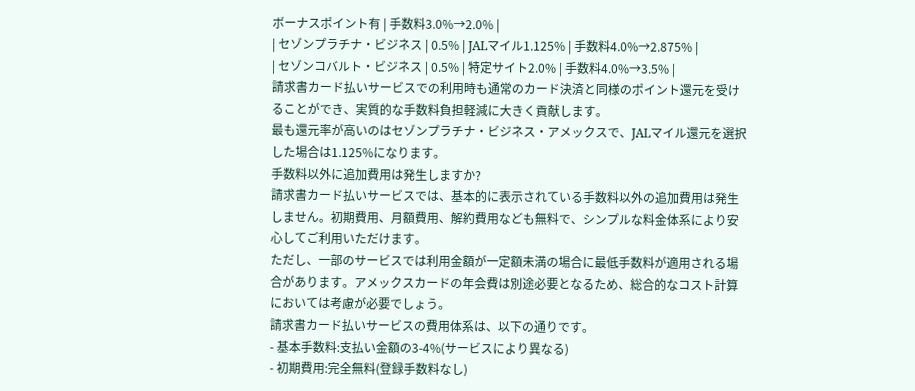ボーナスポイント有 | 手数料3.0%→2.0% |
| セゾンプラチナ・ビジネス | 0.5% | JALマイル1.125% | 手数料4.0%→2.875% |
| セゾンコバルト・ビジネス | 0.5% | 特定サイト2.0% | 手数料4.0%→3.5% |
請求書カード払いサービスでの利用時も通常のカード決済と同様のポイント還元を受けることができ、実質的な手数料負担軽減に大きく貢献します。
最も還元率が高いのはセゾンプラチナ・ビジネス・アメックスで、JALマイル還元を選択した場合は1.125%になります。
手数料以外に追加費用は発生しますか?
請求書カード払いサービスでは、基本的に表示されている手数料以外の追加費用は発生しません。初期費用、月額費用、解約費用なども無料で、シンプルな料金体系により安心してご利用いただけます。
ただし、一部のサービスでは利用金額が一定額未満の場合に最低手数料が適用される場合があります。アメックスカードの年会費は別途必要となるため、総合的なコスト計算においては考慮が必要でしょう。
請求書カード払いサービスの費用体系は、以下の通りです。
- 基本手数料:支払い金額の3-4%(サービスにより異なる)
- 初期費用:完全無料(登録手数料なし)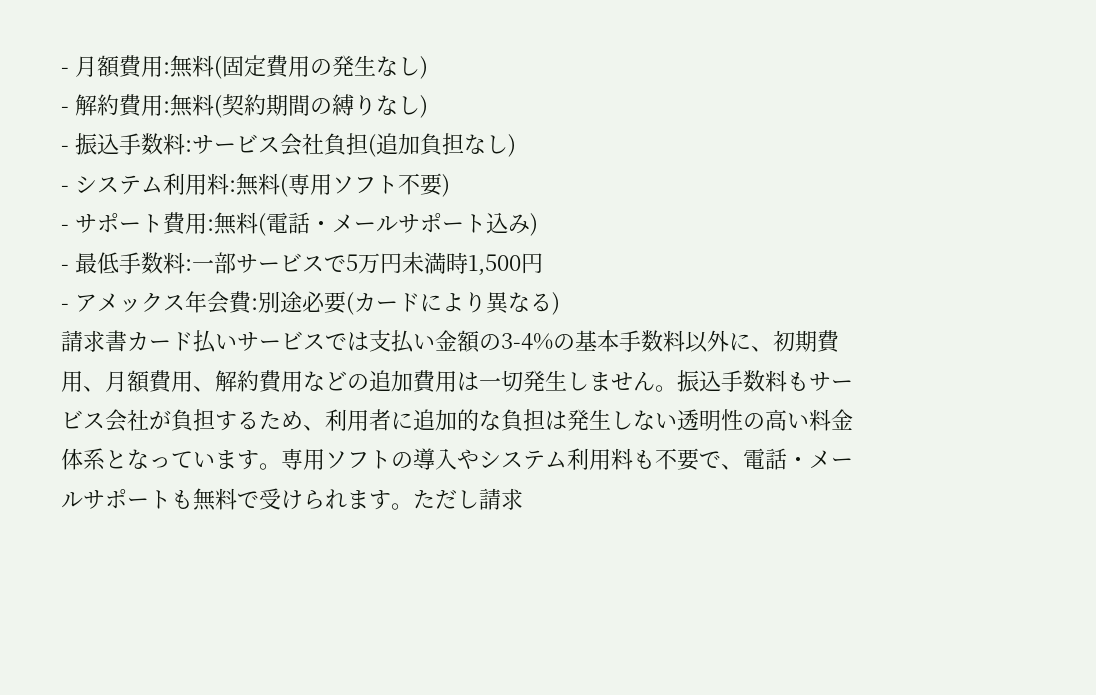- 月額費用:無料(固定費用の発生なし)
- 解約費用:無料(契約期間の縛りなし)
- 振込手数料:サービス会社負担(追加負担なし)
- システム利用料:無料(専用ソフト不要)
- サポート費用:無料(電話・メールサポート込み)
- 最低手数料:一部サービスで5万円未満時1,500円
- アメックス年会費:別途必要(カードにより異なる)
請求書カード払いサービスでは支払い金額の3-4%の基本手数料以外に、初期費用、月額費用、解約費用などの追加費用は一切発生しません。振込手数料もサービス会社が負担するため、利用者に追加的な負担は発生しない透明性の高い料金体系となっています。専用ソフトの導入やシステム利用料も不要で、電話・メールサポートも無料で受けられます。ただし請求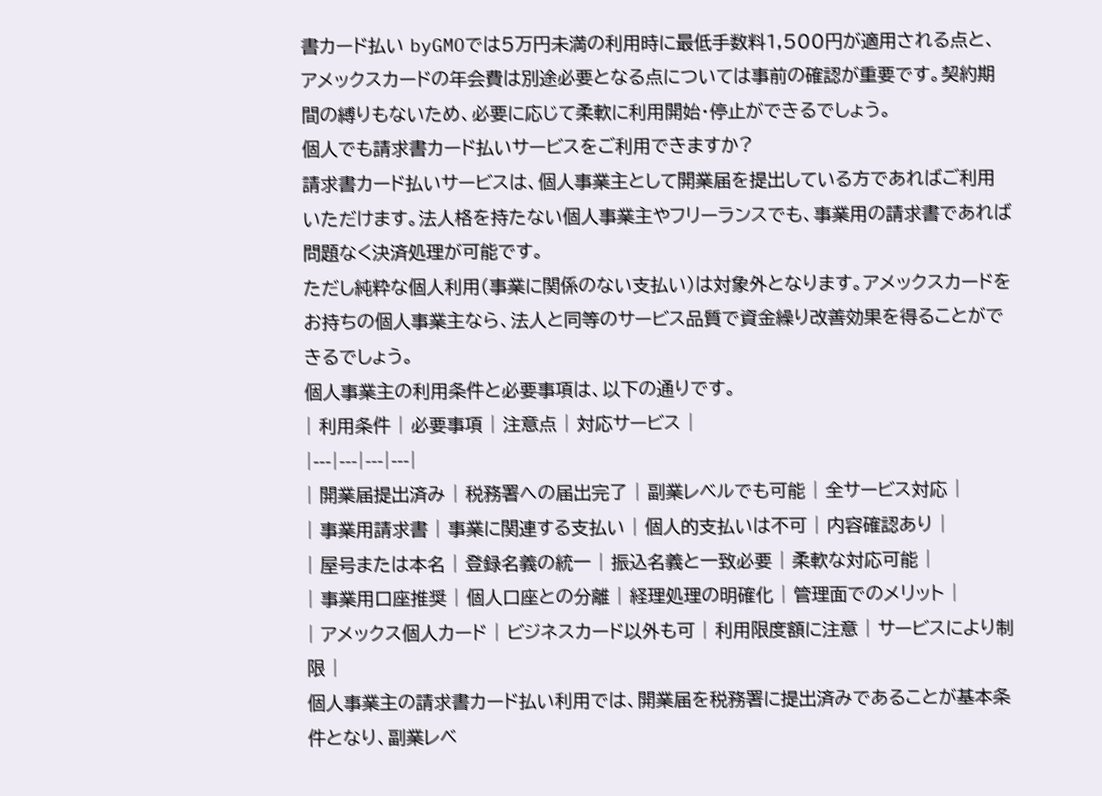書カード払い byGMOでは5万円未満の利用時に最低手数料1,500円が適用される点と、アメックスカードの年会費は別途必要となる点については事前の確認が重要です。契約期間の縛りもないため、必要に応じて柔軟に利用開始・停止ができるでしょう。
個人でも請求書カード払いサービスをご利用できますか?
請求書カード払いサービスは、個人事業主として開業届を提出している方であればご利用いただけます。法人格を持たない個人事業主やフリーランスでも、事業用の請求書であれば問題なく決済処理が可能です。
ただし純粋な個人利用(事業に関係のない支払い)は対象外となります。アメックスカードをお持ちの個人事業主なら、法人と同等のサービス品質で資金繰り改善効果を得ることができるでしょう。
個人事業主の利用条件と必要事項は、以下の通りです。
| 利用条件 | 必要事項 | 注意点 | 対応サービス |
|---|---|---|---|
| 開業届提出済み | 税務署への届出完了 | 副業レベルでも可能 | 全サービス対応 |
| 事業用請求書 | 事業に関連する支払い | 個人的支払いは不可 | 内容確認あり |
| 屋号または本名 | 登録名義の統一 | 振込名義と一致必要 | 柔軟な対応可能 |
| 事業用口座推奨 | 個人口座との分離 | 経理処理の明確化 | 管理面でのメリット |
| アメックス個人カード | ビジネスカード以外も可 | 利用限度額に注意 | サービスにより制限 |
個人事業主の請求書カード払い利用では、開業届を税務署に提出済みであることが基本条件となり、副業レベ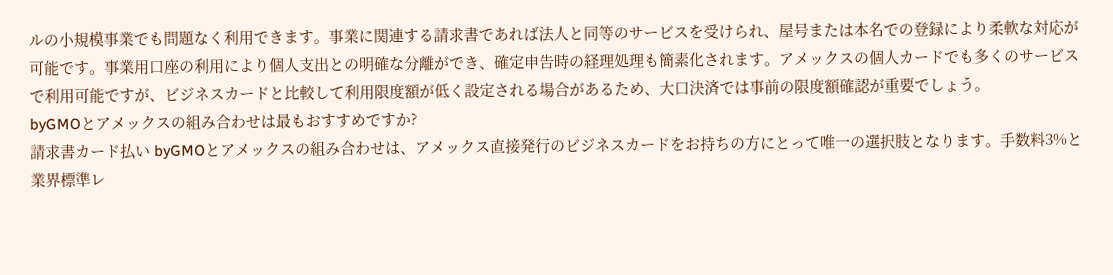ルの小規模事業でも問題なく利用できます。事業に関連する請求書であれば法人と同等のサービスを受けられ、屋号または本名での登録により柔軟な対応が可能です。事業用口座の利用により個人支出との明確な分離ができ、確定申告時の経理処理も簡素化されます。アメックスの個人カードでも多くのサービスで利用可能ですが、ビジネスカードと比較して利用限度額が低く設定される場合があるため、大口決済では事前の限度額確認が重要でしょう。
byGMOとアメックスの組み合わせは最もおすすめですか?
請求書カード払い byGMOとアメックスの組み合わせは、アメックス直接発行のビジネスカードをお持ちの方にとって唯一の選択肢となります。手数料3%と業界標準レ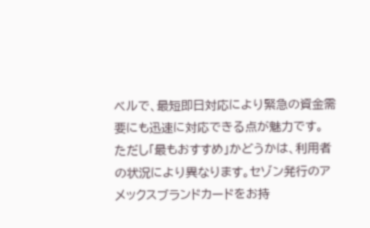ベルで、最短即日対応により緊急の資金需要にも迅速に対応できる点が魅力です。
ただし「最もおすすめ」かどうかは、利用者の状況により異なります。セゾン発行のアメックスブランドカードをお持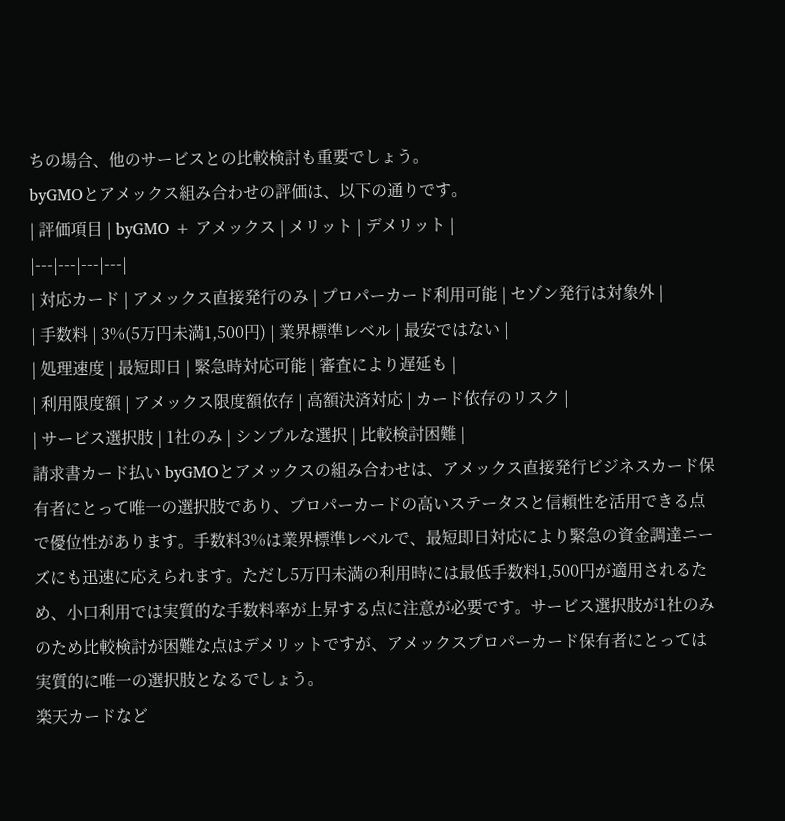ちの場合、他のサービスとの比較検討も重要でしょう。
byGMOとアメックス組み合わせの評価は、以下の通りです。
| 評価項目 | byGMO + アメックス | メリット | デメリット |
|---|---|---|---|
| 対応カード | アメックス直接発行のみ | プロパーカード利用可能 | セゾン発行は対象外 |
| 手数料 | 3%(5万円未満1,500円) | 業界標準レベル | 最安ではない |
| 処理速度 | 最短即日 | 緊急時対応可能 | 審査により遅延も |
| 利用限度額 | アメックス限度額依存 | 高額決済対応 | カード依存のリスク |
| サービス選択肢 | 1社のみ | シンプルな選択 | 比較検討困難 |
請求書カード払い byGMOとアメックスの組み合わせは、アメックス直接発行ビジネスカード保有者にとって唯一の選択肢であり、プロパーカードの高いステータスと信頼性を活用できる点で優位性があります。手数料3%は業界標準レベルで、最短即日対応により緊急の資金調達ニーズにも迅速に応えられます。ただし5万円未満の利用時には最低手数料1,500円が適用されるため、小口利用では実質的な手数料率が上昇する点に注意が必要です。サービス選択肢が1社のみのため比較検討が困難な点はデメリットですが、アメックスプロパーカード保有者にとっては実質的に唯一の選択肢となるでしょう。
楽天カードなど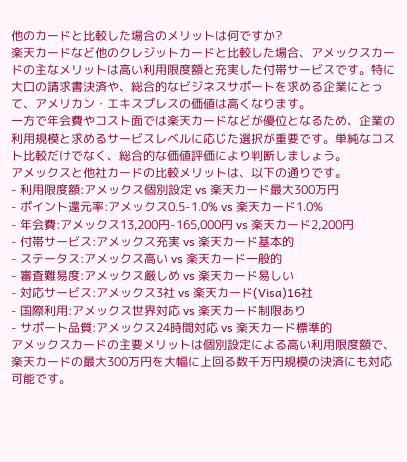他のカードと比較した場合のメリットは何ですか?
楽天カードなど他のクレジットカードと比較した場合、アメックスカードの主なメリットは高い利用限度額と充実した付帯サービスです。特に大口の請求書決済や、総合的なビジネスサポートを求める企業にとって、アメリカン・エキスプレスの価値は高くなります。
一方で年会費やコスト面では楽天カードなどが優位となるため、企業の利用規模と求めるサービスレベルに応じた選択が重要です。単純なコスト比較だけでなく、総合的な価値評価により判断しましょう。
アメックスと他社カードの比較メリットは、以下の通りです。
- 利用限度額:アメックス個別設定 vs 楽天カード最大300万円
- ポイント還元率:アメックス0.5-1.0% vs 楽天カード1.0%
- 年会費:アメックス13,200円-165,000円 vs 楽天カード2,200円
- 付帯サービス:アメックス充実 vs 楽天カード基本的
- ステータス:アメックス高い vs 楽天カード一般的
- 審査難易度:アメックス厳しめ vs 楽天カード易しい
- 対応サービス:アメックス3社 vs 楽天カード(Visa)16社
- 国際利用:アメックス世界対応 vs 楽天カード制限あり
- サポート品質:アメックス24時間対応 vs 楽天カード標準的
アメックスカードの主要メリットは個別設定による高い利用限度額で、楽天カードの最大300万円を大幅に上回る数千万円規模の決済にも対応可能です。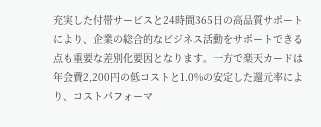充実した付帯サービスと24時間365日の高品質サポートにより、企業の総合的なビジネス活動をサポートできる点も重要な差別化要因となります。一方で楽天カードは年会費2,200円の低コストと1.0%の安定した還元率により、コストパフォーマ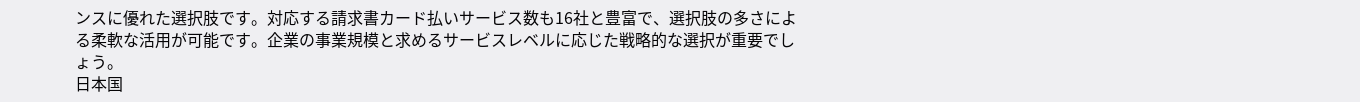ンスに優れた選択肢です。対応する請求書カード払いサービス数も16社と豊富で、選択肢の多さによる柔軟な活用が可能です。企業の事業規模と求めるサービスレベルに応じた戦略的な選択が重要でしょう。
日本国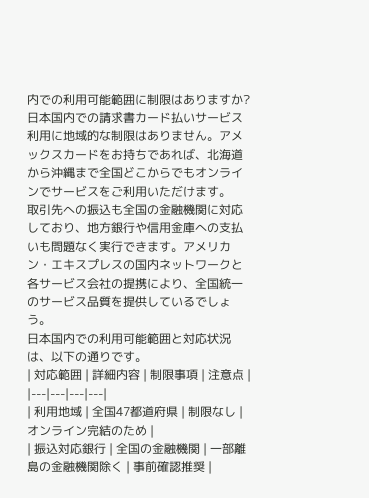内での利用可能範囲に制限はありますか?
日本国内での請求書カード払いサービス利用に地域的な制限はありません。アメックスカードをお持ちであれば、北海道から沖縄まで全国どこからでもオンラインでサービスをご利用いただけます。
取引先への振込も全国の金融機関に対応しており、地方銀行や信用金庫への支払いも問題なく実行できます。アメリカン・エキスプレスの国内ネットワークと各サービス会社の提携により、全国統一のサービス品質を提供しているでしょう。
日本国内での利用可能範囲と対応状況は、以下の通りです。
| 対応範囲 | 詳細内容 | 制限事項 | 注意点 |
|---|---|---|---|
| 利用地域 | 全国47都道府県 | 制限なし | オンライン完結のため |
| 振込対応銀行 | 全国の金融機関 | 一部離島の金融機関除く | 事前確認推奨 |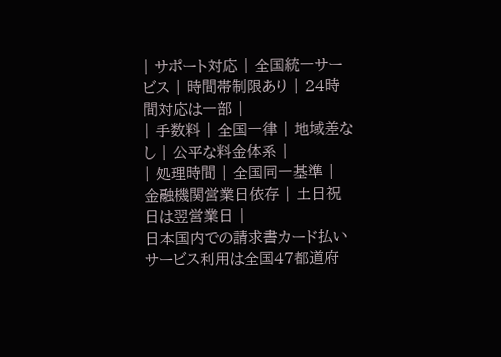| サポート対応 | 全国統一サービス | 時間帯制限あり | 24時間対応は一部 |
| 手数料 | 全国一律 | 地域差なし | 公平な料金体系 |
| 処理時間 | 全国同一基準 | 金融機関営業日依存 | 土日祝日は翌営業日 |
日本国内での請求書カード払いサービス利用は全国47都道府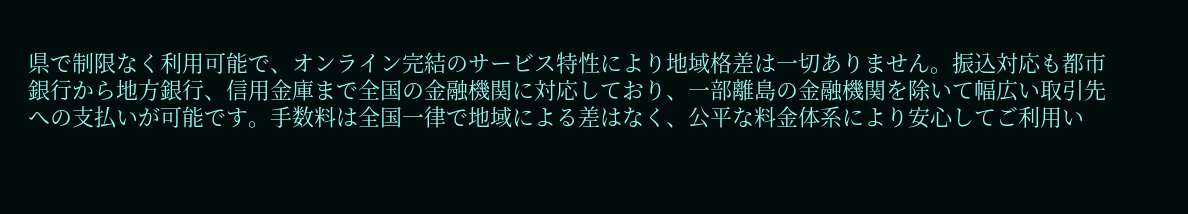県で制限なく利用可能で、オンライン完結のサービス特性により地域格差は一切ありません。振込対応も都市銀行から地方銀行、信用金庫まで全国の金融機関に対応しており、一部離島の金融機関を除いて幅広い取引先への支払いが可能です。手数料は全国一律で地域による差はなく、公平な料金体系により安心してご利用い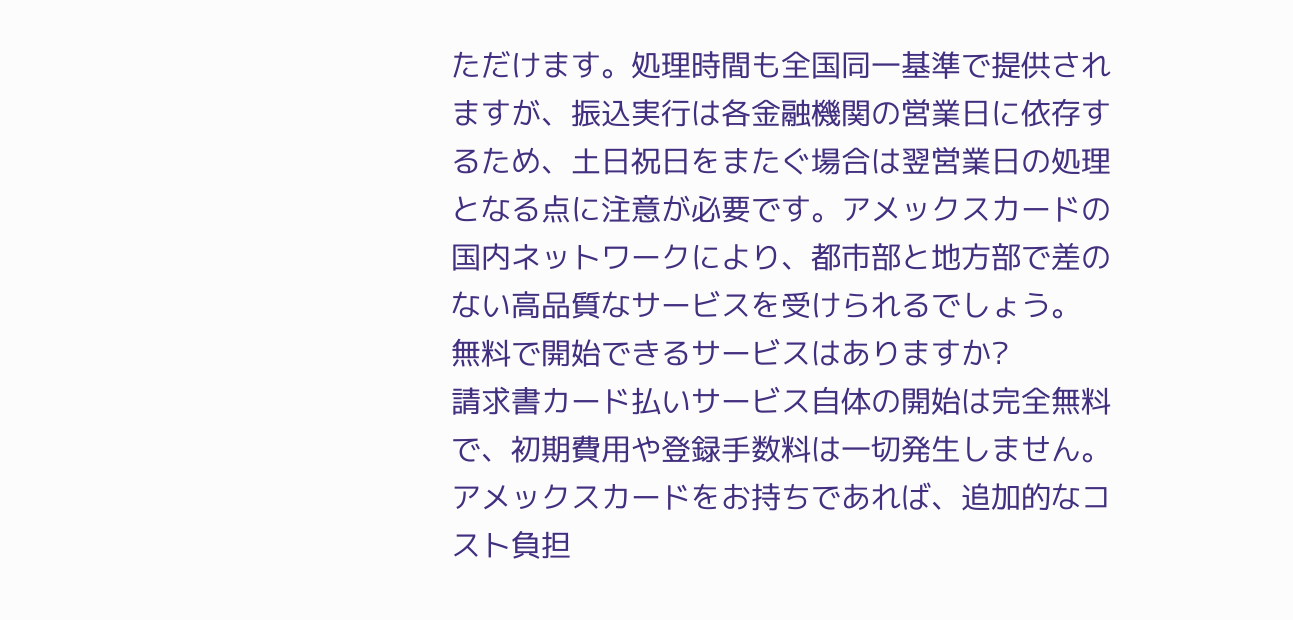ただけます。処理時間も全国同一基準で提供されますが、振込実行は各金融機関の営業日に依存するため、土日祝日をまたぐ場合は翌営業日の処理となる点に注意が必要です。アメックスカードの国内ネットワークにより、都市部と地方部で差のない高品質なサービスを受けられるでしょう。
無料で開始できるサービスはありますか?
請求書カード払いサービス自体の開始は完全無料で、初期費用や登録手数料は一切発生しません。アメックスカードをお持ちであれば、追加的なコスト負担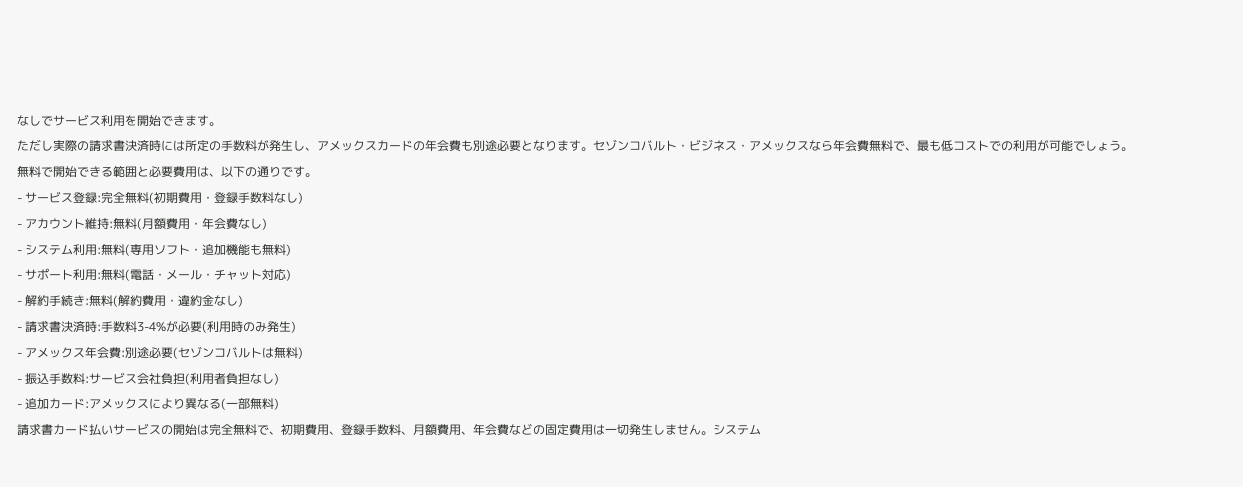なしでサービス利用を開始できます。
ただし実際の請求書決済時には所定の手数料が発生し、アメックスカードの年会費も別途必要となります。セゾンコバルト・ビジネス・アメックスなら年会費無料で、最も低コストでの利用が可能でしょう。
無料で開始できる範囲と必要費用は、以下の通りです。
- サービス登録:完全無料(初期費用・登録手数料なし)
- アカウント維持:無料(月額費用・年会費なし)
- システム利用:無料(専用ソフト・追加機能も無料)
- サポート利用:無料(電話・メール・チャット対応)
- 解約手続き:無料(解約費用・違約金なし)
- 請求書決済時:手数料3-4%が必要(利用時のみ発生)
- アメックス年会費:別途必要(セゾンコバルトは無料)
- 振込手数料:サービス会社負担(利用者負担なし)
- 追加カード:アメックスにより異なる(一部無料)
請求書カード払いサービスの開始は完全無料で、初期費用、登録手数料、月額費用、年会費などの固定費用は一切発生しません。システム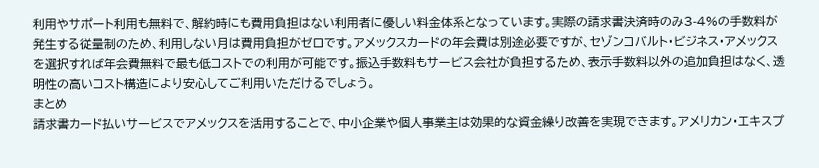利用やサポート利用も無料で、解約時にも費用負担はない利用者に優しい料金体系となっています。実際の請求書決済時のみ3-4%の手数料が発生する従量制のため、利用しない月は費用負担がゼロです。アメックスカードの年会費は別途必要ですが、セゾンコバルト・ビジネス・アメックスを選択すれば年会費無料で最も低コストでの利用が可能です。振込手数料もサービス会社が負担するため、表示手数料以外の追加負担はなく、透明性の高いコスト構造により安心してご利用いただけるでしょう。
まとめ
請求書カード払いサービスでアメックスを活用することで、中小企業や個人事業主は効果的な資金繰り改善を実現できます。アメリカン・エキスプ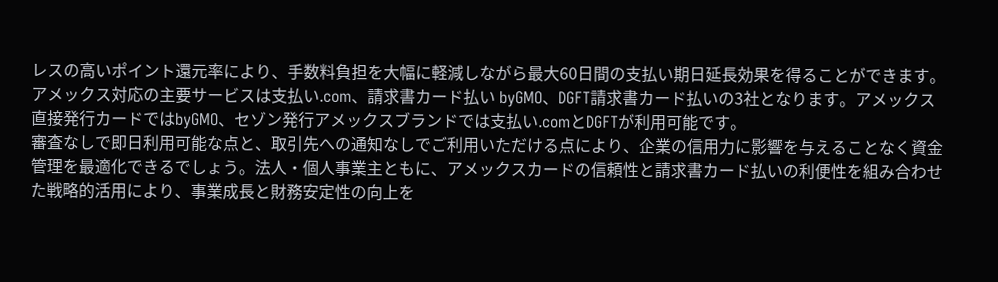レスの高いポイント還元率により、手数料負担を大幅に軽減しながら最大60日間の支払い期日延長効果を得ることができます。
アメックス対応の主要サービスは支払い.com、請求書カード払い byGMO、DGFT請求書カード払いの3社となります。アメックス直接発行カードではbyGMO、セゾン発行アメックスブランドでは支払い.comとDGFTが利用可能です。
審査なしで即日利用可能な点と、取引先への通知なしでご利用いただける点により、企業の信用力に影響を与えることなく資金管理を最適化できるでしょう。法人・個人事業主ともに、アメックスカードの信頼性と請求書カード払いの利便性を組み合わせた戦略的活用により、事業成長と財務安定性の向上を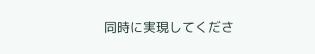同時に実現してくださ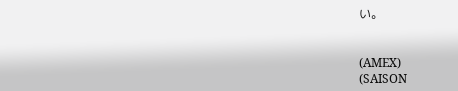い。


(AMEX)
(SAISON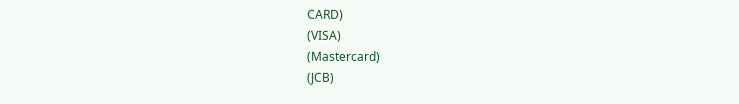CARD)
(VISA)
(Mastercard)
(JCB)